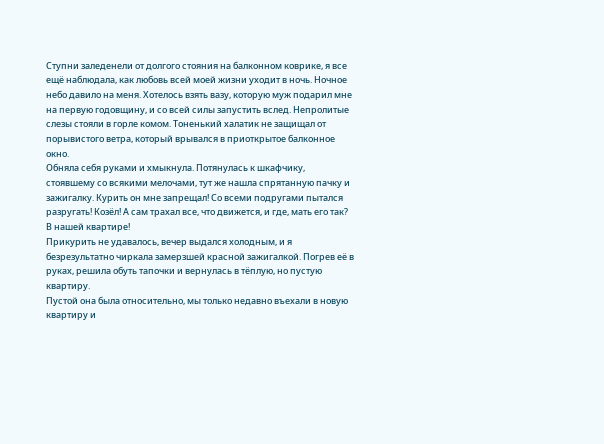Ступни заледенели от долгого стояния на балконном коврике, я все ещё наблюдала, как любовь всей моей жизни уходит в ночь. Ночное небо давило на меня. Хотелось взять вазу, которую муж подарил мне на первую годовщину, и со всей силы запустить вслед. Непролитые слезы стояли в горле комом. Тоненький халатик не защищал от порывистого ветра, который врывался в приоткрытое балконное окно.
Обняла себя руками и хмыкнула. Потянулась к шкафчику, стоявшему со всякими мелочами, тут же нашла спрятанную пачку и зажигалку. Курить он мне запрещал! Со всеми подругами пытался разругать! Козёл! А сам трахал все, что движется, и где, мать его так? В нашей квартире!
Прикурить не удавалось, вечер выдался холодным, и я безрезультатно чиркала замерзшей красной зажигалкой. Погрев её в руках, решила обуть тапочки и вернулась в тёплую, но пустую квартиру.
Пустой она была относительно, мы только недавно въехали в новую квартиру и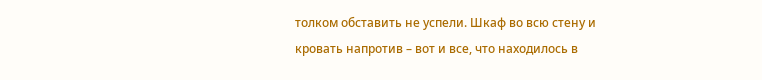толком обставить не успели. Шкаф во всю стену и кровать напротив – вот и все, что находилось в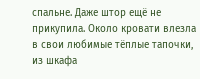спальне. Даже штор ещё не прикупила. Около кровати влезла в свои любимые тёплые тапочки, из шкафа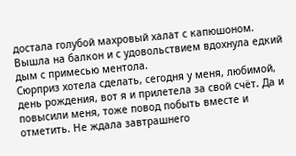достала голубой махровый халат с капюшоном. Вышла на балкон и с удовольствием вдохнула едкий дым с примесью ментола.
Сюрприз хотела сделать, сегодня у меня, любимой, день рождения, вот я и прилетела за свой счёт. Да и повысили меня, тоже повод побыть вместе и отметить. Не ждала завтрашнего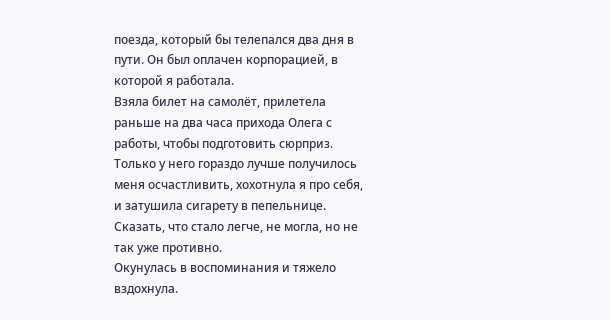поезда, который бы телепался два дня в пути. Он был оплачен корпорацией, в которой я работала.
Взяла билет на самолёт, прилетела раньше на два часа прихода Олега с работы, чтобы подготовить сюрприз. Только у него гораздо лучше получилось меня осчастливить, хохотнула я про себя, и затушила сигарету в пепельнице.
Сказать, что стало легче, не могла, но не так уже противно.
Окунулась в воспоминания и тяжело вздохнула.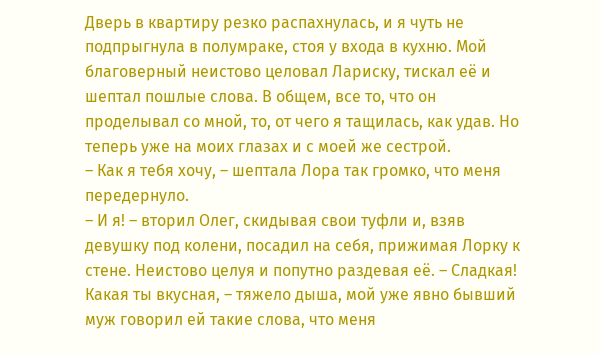Дверь в квартиру резко распахнулась, и я чуть не подпрыгнула в полумраке, стоя у входа в кухню. Мой благоверный неистово целовал Лариску, тискал её и шептал пошлые слова. В общем, все то, что он проделывал со мной, то, от чего я тащилась, как удав. Но теперь уже на моих глазах и с моей же сестрой.
– Как я тебя хочу, – шептала Лора так громко, что меня передернуло.
– И я! – вторил Олег, скидывая свои туфли и, взяв девушку под колени, посадил на себя, прижимая Лорку к стене. Неистово целуя и попутно раздевая её. – Сладкая! Какая ты вкусная, – тяжело дыша, мой уже явно бывший муж говорил ей такие слова, что меня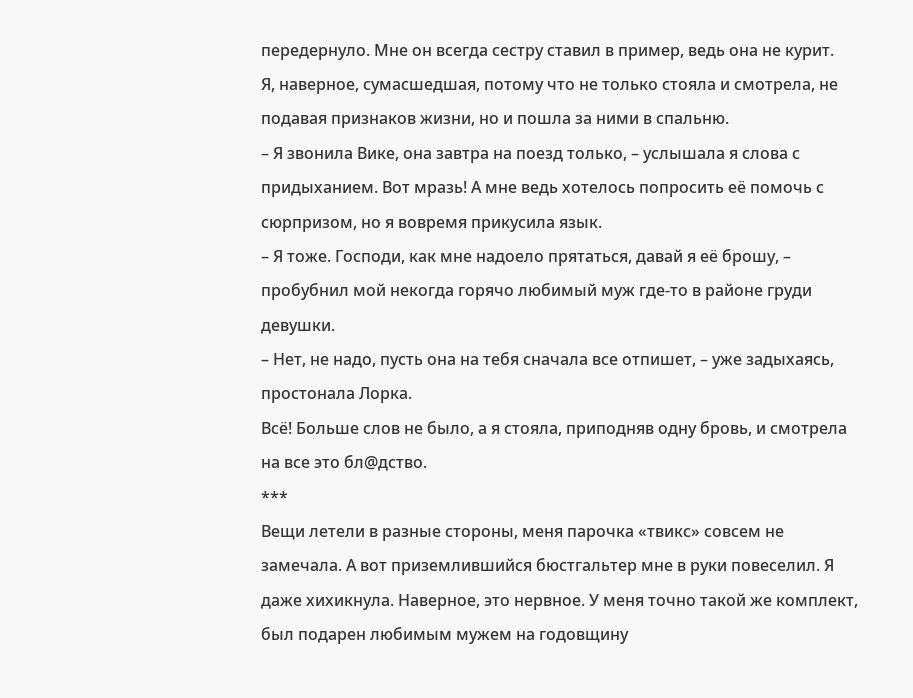передернуло. Мне он всегда сестру ставил в пример, ведь она не курит.
Я, наверное, сумасшедшая, потому что не только стояла и смотрела, не подавая признаков жизни, но и пошла за ними в спальню.
– Я звонила Вике, она завтра на поезд только, – услышала я слова с придыханием. Вот мразь! А мне ведь хотелось попросить её помочь с сюрпризом, но я вовремя прикусила язык.
– Я тоже. Господи, как мне надоело прятаться, давай я её брошу, – пробубнил мой некогда горячо любимый муж где-то в районе груди девушки.
– Нет, не надо, пусть она на тебя сначала все отпишет, – уже задыхаясь, простонала Лорка.
Всё! Больше слов не было, а я стояла, приподняв одну бровь, и смотрела на все это бл@дство.
***
Вещи летели в разные стороны, меня парочка «твикс» совсем не замечала. А вот приземлившийся бюстгальтер мне в руки повеселил. Я даже хихикнула. Наверное, это нервное. У меня точно такой же комплект, был подарен любимым мужем на годовщину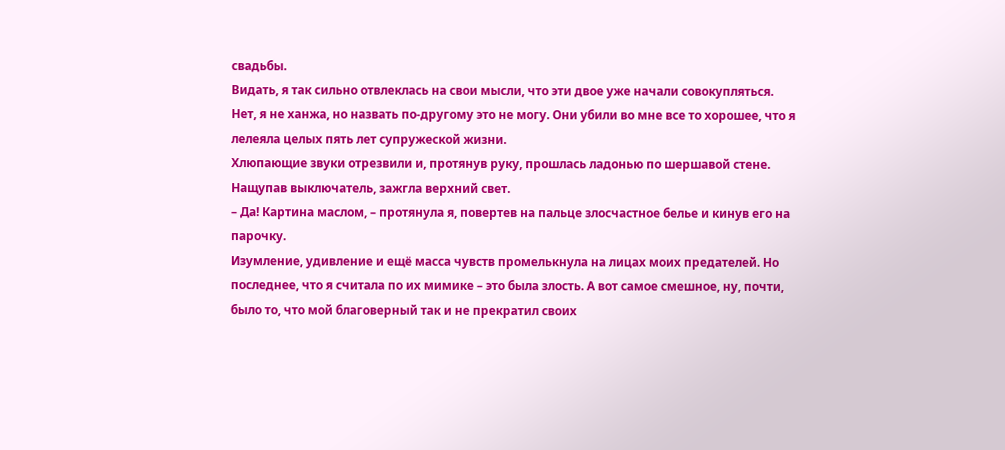свадьбы.
Видать, я так сильно отвлеклась на свои мысли, что эти двое уже начали совокупляться.
Нет, я не ханжа, но назвать по-другому это не могу. Они убили во мне все то хорошее, что я лелеяла целых пять лет супружеской жизни.
Хлюпающие звуки отрезвили и, протянув руку, прошлась ладонью по шершавой стене. Нащупав выключатель, зажгла верхний свет.
– Да! Картина маслом, – протянула я, повертев на пальце злосчастное белье и кинув его на парочку.
Изумление, удивление и ещё масса чувств промелькнула на лицах моих предателей. Но последнее, что я считала по их мимике – это была злость. А вот самое смешное, ну, почти, было то, что мой благоверный так и не прекратил своих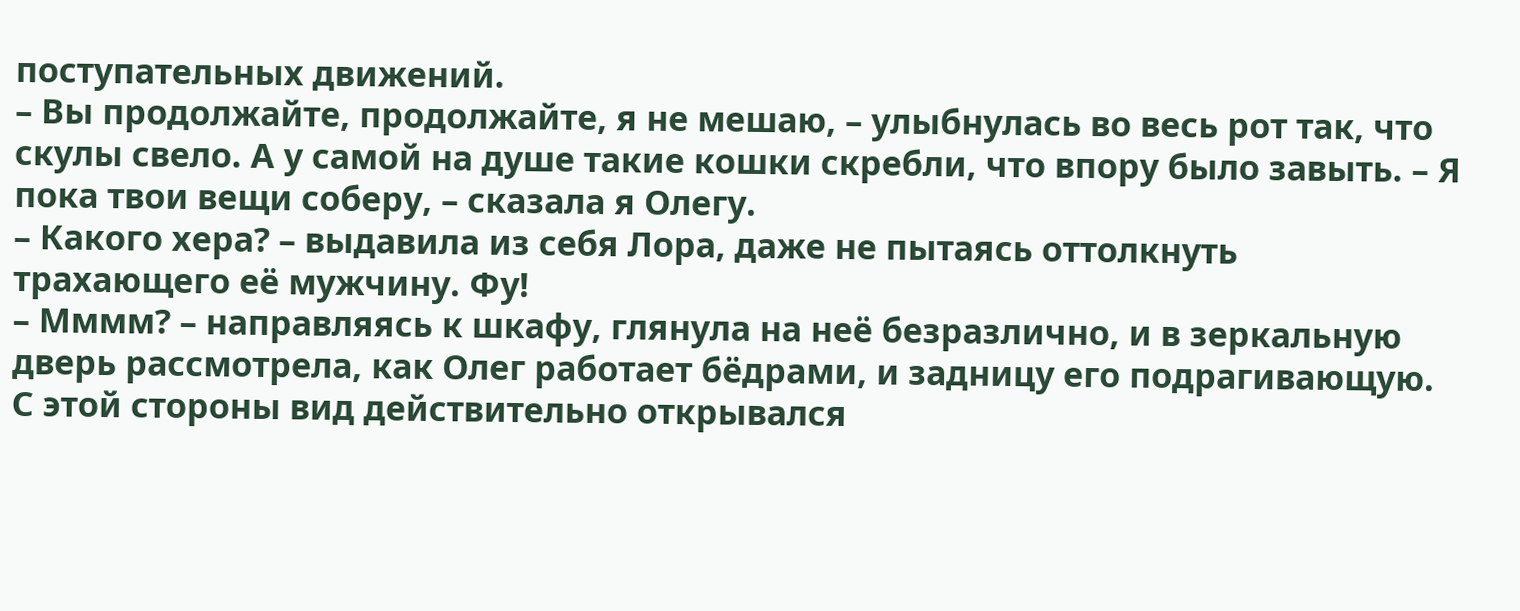поступательных движений.
– Вы продолжайте, продолжайте, я не мешаю, – улыбнулась во весь рот так, что скулы свело. А у самой на душе такие кошки скребли, что впору было завыть. – Я пока твои вещи соберу, – сказала я Олегу.
– Какого хера? – выдавила из себя Лора, даже не пытаясь оттолкнуть трахающего её мужчину. Фу!
– Мммм? – направляясь к шкафу, глянула на неё безразлично, и в зеркальную дверь рассмотрела, как Олег работает бёдрами, и задницу его подрагивающую. С этой стороны вид действительно открывался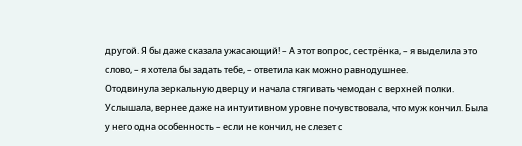другой. Я бы даже сказала ужасающий! – А этот вопрос, сестрёнка, – я выделила это слово, – я хотела бы задать тебе, – ответила как можно равнодушнее.
Отодвинула зеркальную дверцу и начала стягивать чемодан с верхней полки. Услышала, вернее даже на интуитивном уровне почувствовала, что муж кончил. Была у него одна особенность – если не кончил, не слезет с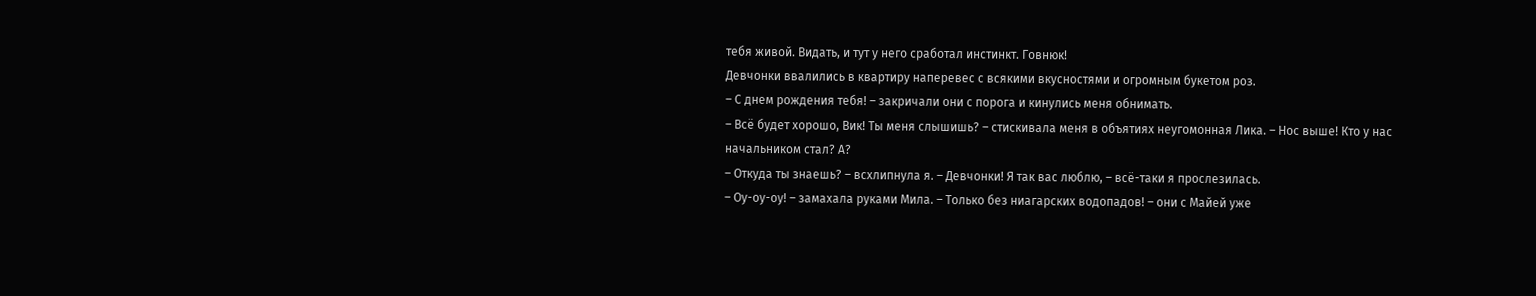тебя живой. Видать, и тут у него сработал инстинкт. Говнюк!
Девчонки ввалились в квартиру наперевес с всякими вкусностями и огромным букетом роз.
– С днем рождения тебя! – закричали они с порога и кинулись меня обнимать.
– Всё будет хорошо, Вик! Ты меня слышишь? – стискивала меня в объятиях неугомонная Лика. – Нос выше! Кто у нас начальником стал? А?
– Откуда ты знаешь? – всхлипнула я. – Девчонки! Я так вас люблю, – всё-таки я прослезилась.
– Оу-оу-оу! – замахала руками Мила. – Только без ниагарских водопадов! – они с Майей уже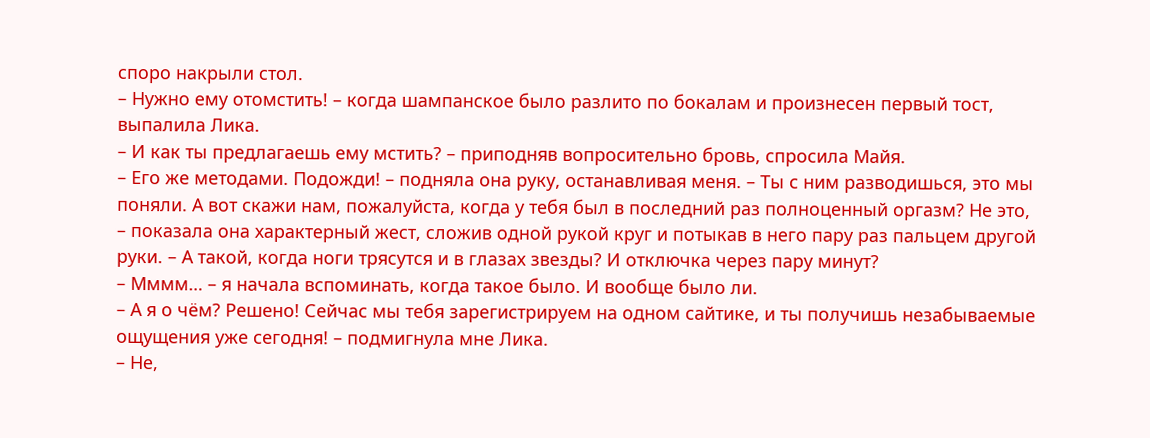споро накрыли стол.
– Нужно ему отомстить! – когда шампанское было разлито по бокалам и произнесен первый тост, выпалила Лика.
– И как ты предлагаешь ему мстить? – приподняв вопросительно бровь, спросила Майя.
– Его же методами. Подожди! – подняла она руку, останавливая меня. – Ты с ним разводишься, это мы поняли. А вот скажи нам, пожалуйста, когда у тебя был в последний раз полноценный оргазм? Не это, – показала она характерный жест, сложив одной рукой круг и потыкав в него пару раз пальцем другой руки. – А такой, когда ноги трясутся и в глазах звезды? И отключка через пару минут?
– Мммм… – я начала вспоминать, когда такое было. И вообще было ли.
– А я о чём? Решено! Сейчас мы тебя зарегистрируем на одном сайтике, и ты получишь незабываемые ощущения уже сегодня! – подмигнула мне Лика.
– Не,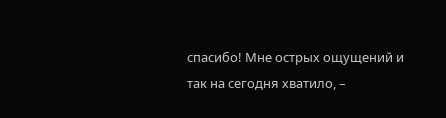спасибо! Мне острых ощущений и так на сегодня хватило, –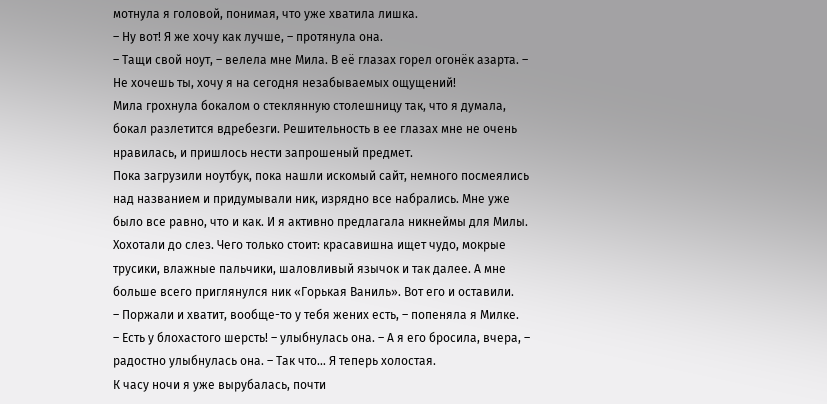мотнула я головой, понимая, что уже хватила лишка.
– Ну вот! Я же хочу как лучше, – протянула она.
– Тащи свой ноут, – велела мне Мила. В её глазах горел огонёк азарта. – Не хочешь ты, хочу я на сегодня незабываемых ощущений!
Мила грохнула бокалом о стеклянную столешницу так, что я думала, бокал разлетится вдребезги. Решительность в ее глазах мне не очень нравилась, и пришлось нести запрошеный предмет.
Пока загрузили ноутбук, пока нашли искомый сайт, немного посмеялись над названием и придумывали ник, изрядно все набрались. Мне уже было все равно, что и как. И я активно предлагала никнеймы для Милы.
Хохотали до слез. Чего только стоит: красавишна ищет чудо, мокрые трусики, влажные пальчики, шаловливый язычок и так далее. А мне больше всего приглянулся ник «Горькая Ваниль». Вот его и оставили.
– Поржали и хватит, вообще-то у тебя жених есть, – попеняла я Милке.
– Есть у блохастого шерсть! – улыбнулась она. – А я его бросила, вчера, – радостно улыбнулась она. – Так что… Я теперь холостая.
К часу ночи я уже вырубалась, почти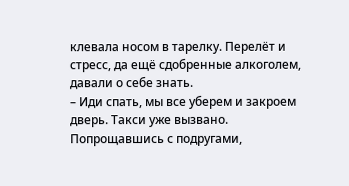клевала носом в тарелку. Перелёт и стресс, да ещё сдобренные алкоголем, давали о себе знать.
– Иди спать, мы все уберем и закроем дверь. Такси уже вызвано.
Попрощавшись с подругами,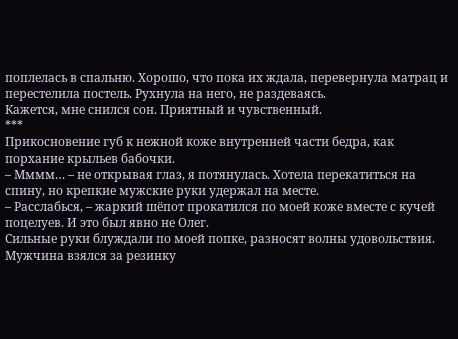поплелась в спальню. Хорошо, что пока их ждала, перевернула матрац и перестелила постель. Рухнула на него, не раздеваясь.
Кажется, мне снился сон. Приятный и чувственный.
***
Прикосновение губ к нежной коже внутренней части бедра, как порхание крыльев бабочки.
– Мммм… – не открывая глаз, я потянулась. Хотела перекатиться на спину, но крепкие мужские руки удержал на месте.
– Расслабься, – жаркий шёпот прокатился по моей коже вместе с кучей поцелуев. И это был явно не Олег.
Сильные руки блуждали по моей попке, разносят волны удовольствия. Мужчина взялся за резинку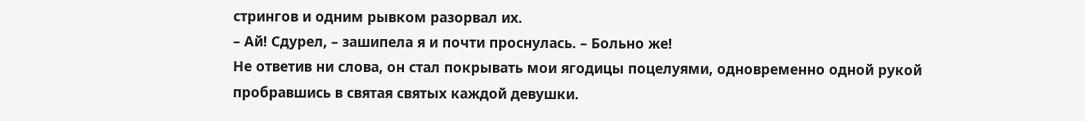стрингов и одним рывком разорвал их.
– Ай! Сдурел, – зашипела я и почти проснулась. – Больно же!
Не ответив ни слова, он стал покрывать мои ягодицы поцелуями, одновременно одной рукой пробравшись в святая святых каждой девушки.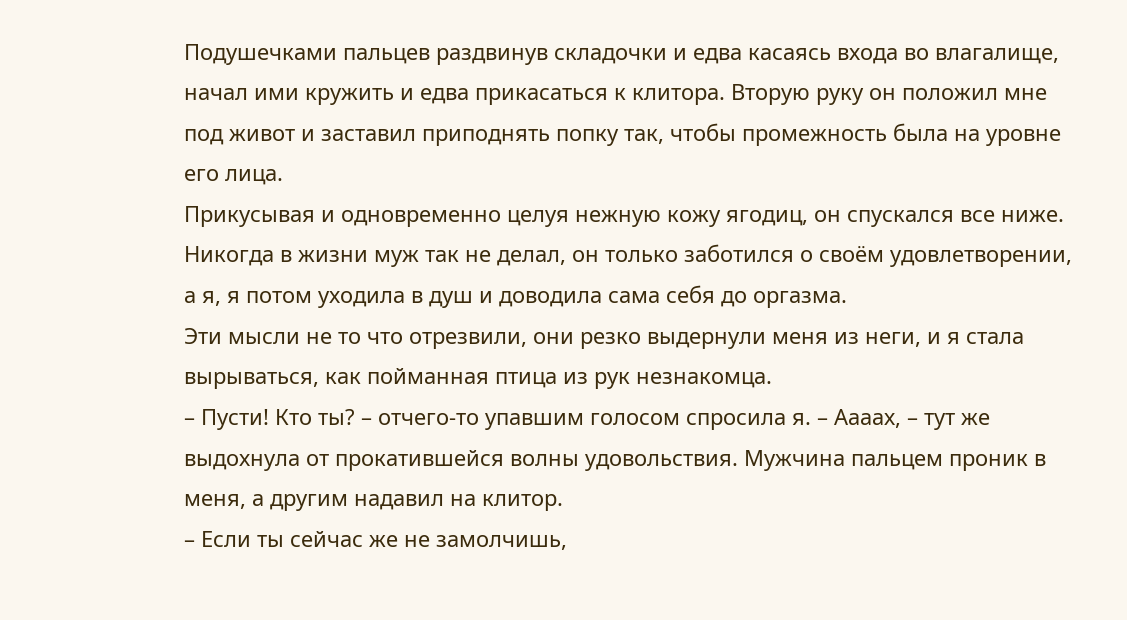Подушечками пальцев раздвинув складочки и едва касаясь входа во влагалище, начал ими кружить и едва прикасаться к клитора. Вторую руку он положил мне под живот и заставил приподнять попку так, чтобы промежность была на уровне его лица.
Прикусывая и одновременно целуя нежную кожу ягодиц, он спускался все ниже. Никогда в жизни муж так не делал, он только заботился о своём удовлетворении, а я, я потом уходила в душ и доводила сама себя до оргазма.
Эти мысли не то что отрезвили, они резко выдернули меня из неги, и я стала вырываться, как пойманная птица из рук незнакомца.
– Пусти! Кто ты? – отчего-то упавшим голосом спросила я. – Аааах, – тут же выдохнула от прокатившейся волны удовольствия. Мужчина пальцем проник в меня, а другим надавил на клитор.
– Если ты сейчас же не замолчишь,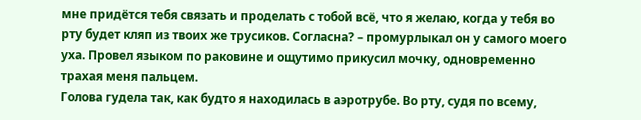мне придётся тебя связать и проделать с тобой всё, что я желаю, когда у тебя во рту будет кляп из твоих же трусиков. Согласна? – промурлыкал он у самого моего уха. Провел языком по раковине и ощутимо прикусил мочку, одновременно трахая меня пальцем.
Голова гудела так, как будто я находилась в аэротрубе. Во рту, судя по всему,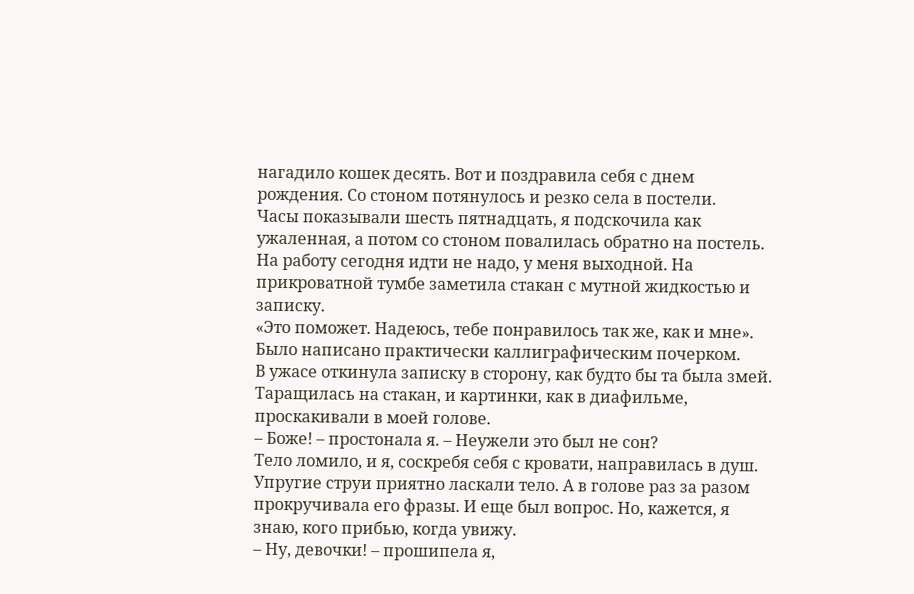нагадило кошек десять. Вот и поздравила себя с днем рождения. Со стоном потянулось и резко села в постели.
Часы показывали шесть пятнадцать, я подскочила как ужаленная, а потом со стоном повалилась обратно на постель. На работу сегодня идти не надо, у меня выходной. На прикроватной тумбе заметила стакан с мутной жидкостью и записку.
«Это поможет. Надеюсь, тебе понравилось так же, как и мне». Было написано практически каллиграфическим почерком.
В ужасе откинула записку в сторону, как будто бы та была змей. Таращилась на стакан, и картинки, как в диафильме, проскакивали в моей голове.
– Боже! – простонала я. – Неужели это был не сон?
Тело ломило, и я, соскребя себя с кровати, направилась в душ. Упругие струи приятно ласкали тело. А в голове раз за разом прокручивала его фразы. И еще был вопрос. Но, кажется, я знаю, кого прибью, когда увижу.
– Ну, девочки! – прошипела я,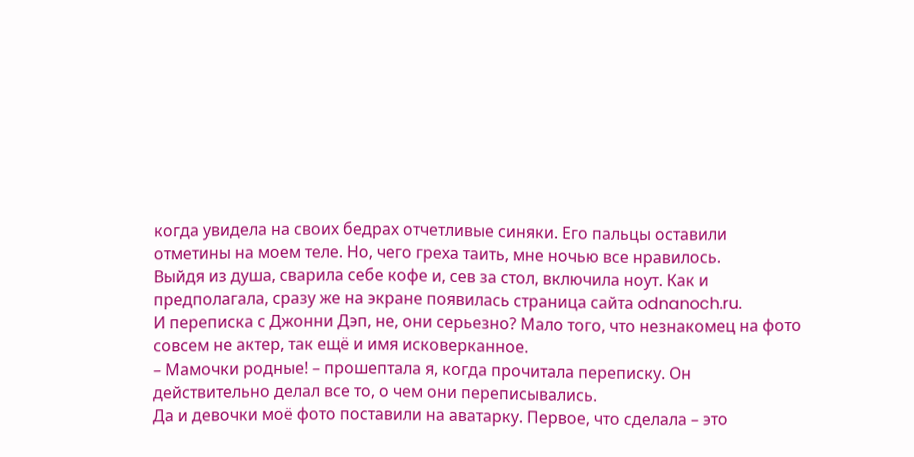когда увидела на своих бедрах отчетливые синяки. Его пальцы оставили отметины на моем теле. Но, чего греха таить, мне ночью все нравилось.
Выйдя из душа, сварила себе кофе и, сев за стол, включила ноут. Как и предполагала, сразу же на экране появилась страница сайта odnanoch.ru.
И переписка с Джонни Дэп, не, они серьезно? Мало того, что незнакомец на фото совсем не актер, так ещё и имя исковерканное.
– Мамочки родные! – прошептала я, когда прочитала переписку. Он действительно делал все то, о чем они переписывались.
Да и девочки моё фото поставили на аватарку. Первое, что сделала – это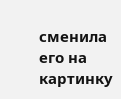сменила его на картинку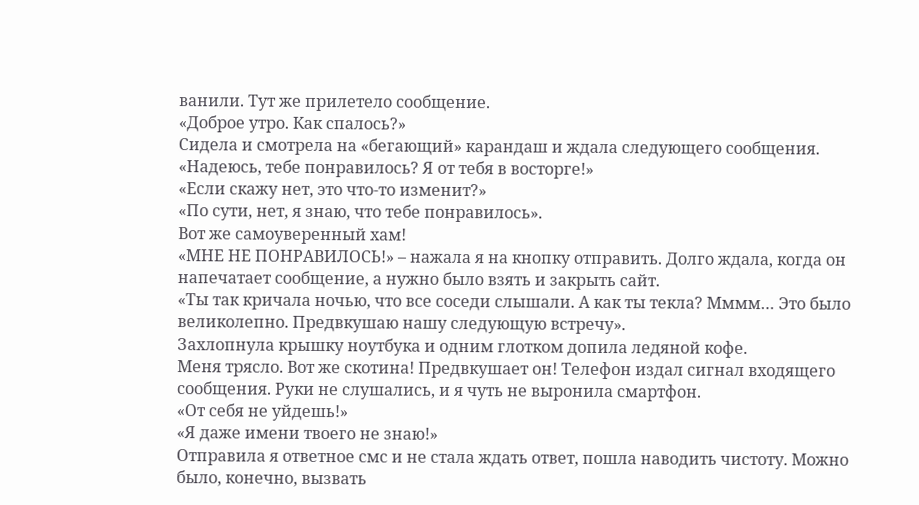ванили. Тут же прилетело сообщение.
«Доброе утро. Как спалось?»
Сидела и смотрела на «бегающий» карандаш и ждала следующего сообщения.
«Надеюсь, тебе понравилось? Я от тебя в восторге!»
«Если скажу нет, это что-то изменит?»
«По сути, нет, я знаю, что тебе понравилось».
Вот же самоуверенный хам!
«МНЕ НЕ ПОНРАВИЛОСЬ!» – нажала я на кнопку отправить. Долго ждала, когда он напечатает сообщение, а нужно было взять и закрыть сайт.
«Ты так кричала ночью, что все соседи слышали. А как ты текла? Мммм… Это было великолепно. Предвкушаю нашу следующую встречу».
Захлопнула крышку ноутбука и одним глотком допила ледяной кофе.
Меня трясло. Вот же скотина! Предвкушает он! Телефон издал сигнал входящего сообщения. Руки не слушались, и я чуть не выронила смартфон.
«От себя не уйдешь!»
«Я даже имени твоего не знаю!»
Отправила я ответное смс и не стала ждать ответ, пошла наводить чистоту. Можно было, конечно, вызвать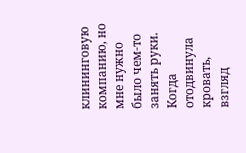клининговую компанию, но мне нужно было чем-то занять руки.
Когда отодвинула кровать, взгляд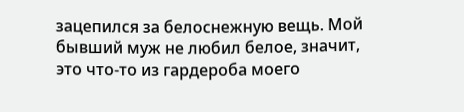зацепился за белоснежную вещь. Мой бывший муж не любил белое, значит, это что-то из гардероба моего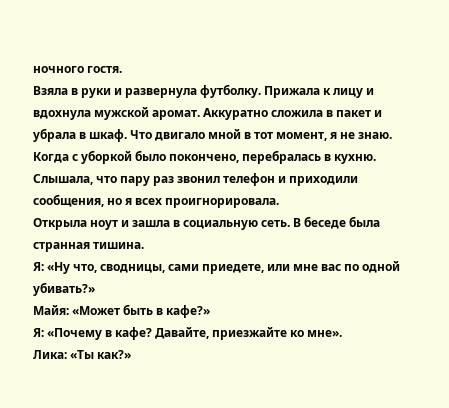ночного гостя.
Взяла в руки и развернула футболку. Прижала к лицу и вдохнула мужской аромат. Аккуратно сложила в пакет и убрала в шкаф. Что двигало мной в тот момент, я не знаю.
Когда с уборкой было покончено, перебралась в кухню. Слышала, что пару раз звонил телефон и приходили сообщения, но я всех проигнорировала.
Открыла ноут и зашла в социальную сеть. В беседе была странная тишина.
Я: «Ну что, сводницы, сами приедете, или мне вас по одной убивать?»
Майя: «Может быть в кафе?»
Я: «Почему в кафе? Давайте, приезжайте ко мне».
Лика: «Ты как?»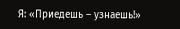Я: «Приедешь – узнаешь!»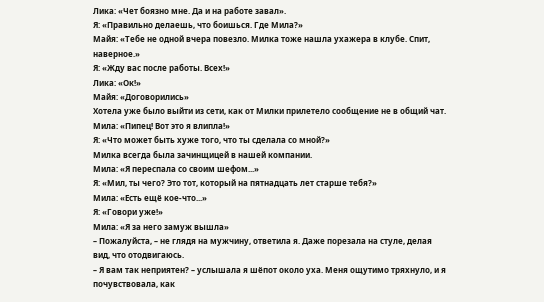Лика: «Чет боязно мне. Да и на работе завал».
Я: «Правильно делаешь, что боишься. Где Мила?»
Майя: «Тебе не одной вчера повезло. Милка тоже нашла ухажера в клубе. Спит, наверное.»
Я: «Жду вас после работы. Всех!»
Лика: «Ок!»
Майя: «Договорились»
Хотела уже было выйти из сети, как от Милки прилетело сообщение не в общий чат.
Мила: «Пипец! Вот это я влипла!»
Я: «Что может быть хуже того, что ты сделала со мной?»
Милка всегда была зачинщицей в нашей компании.
Мила: «Я переспала со своим шефом...»
Я: «Мил, ты чего? Это тот, который на пятнадцать лет старше тебя?»
Мила: «Есть ещё кое-что...»
Я: «Говори уже!»
Мила: «Я за него замуж вышла»
– Пожалуйста, – не глядя на мужчину, ответила я. Даже порезала на стуле, делая вид, что отодвигаюсь.
– Я вам так неприятен? – услышала я шёпот около уха. Меня ощутимо тряхнуло, и я почувствовала, как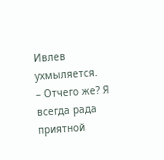Ивлев ухмыляется.
– Отчего же? Я всегда рада приятной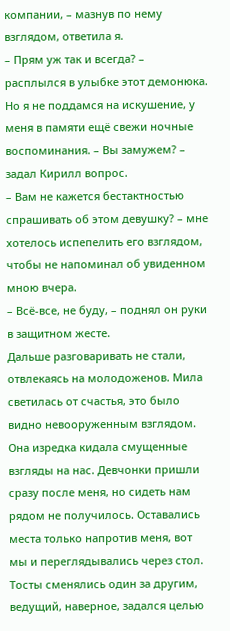компании, – мазнув по нему взглядом, ответила я.
– Прям уж так и всегда? – расплылся в улыбке этот демонюка. Но я не поддамся на искушение, у меня в памяти ещё свежи ночные воспоминания. – Вы замужем? – задал Кирилл вопрос.
– Вам не кажется бестактностью спрашивать об этом девушку? – мне хотелось испепелить его взглядом, чтобы не напоминал об увиденном мною вчера.
– Всё-все, не буду, – поднял он руки в защитном жесте.
Дальше разговаривать не стали, отвлекаясь на молодоженов. Мила светилась от счастья, это было видно невооруженным взглядом. Она изредка кидала смущенные взгляды на нас. Девчонки пришли сразу после меня, но сидеть нам рядом не получилось. Оставались места только напротив меня, вот мы и переглядывались через стол.
Тосты сменялись один за другим, ведущий, наверное, задался целью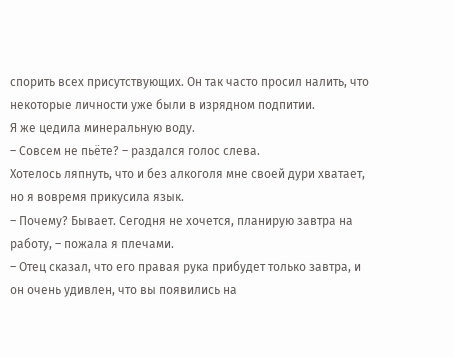спорить всех присутствующих. Он так часто просил налить, что некоторые личности уже были в изрядном подпитии.
Я же цедила минеральную воду.
– Совсем не пьёте? – раздался голос слева.
Хотелось ляпнуть, что и без алкоголя мне своей дури хватает, но я вовремя прикусила язык.
– Почему? Бывает. Сегодня не хочется, планирую завтра на работу, – пожала я плечами.
– Отец сказал, что его правая рука прибудет только завтра, и он очень удивлен, что вы появились на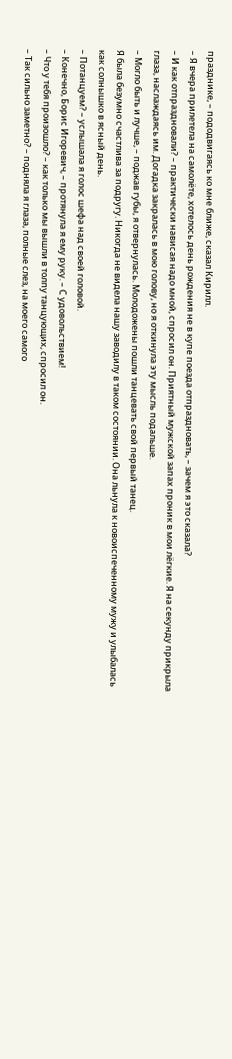празднике, – пододвигаясь ко мне ближе, сказал Кирилл.
– Я вчера прилетела на самолёте, хотелось день рождения не в купе поезда отпраздновать, – зачем я это сказала?
– И как отпраздновали? – практически нависая надо мной, спросил он. Приятный мужской запах проник в мои лёгкие. Я на секунду прикрыла глаза, наслаждаясь им. Догадка закралась в мою голову, но я откинула эту мысль подальше.
– Могло быть и лучше, – поджав губы, я отвернулась. Молодожены пошли танцевать свой первый танец.
Я была безумно счастлива за подругу. Никогда не видела нашу заводилу в таком состоянии. Она льнула к новоиспеченному мужу и улыбалась как солнышко в ясный день.
– Потанцуем? – услышала я голос шефа над своей головой.
– Конечно, Борис Игоревич, – протянула я ему руку. – С удовольствием!
– Что у тебя произошло? – как только мы вышли в толпу танцующих, спросил он.
– Так сильно заметно? – подняла я глаза, полные слез, на моего самого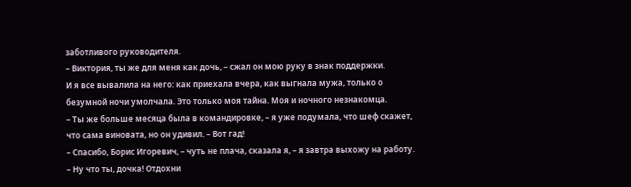заботливого руководителя.
– Виктория, ты же для меня как дочь, – сжал он мою руку в знак поддержки.
И я все вывалила на него: как приехала вчера, как выгнала мужа, только о безумной ночи умолчала. Это только моя тайна. Моя и ночного незнакомца.
– Ты же больше месяца была в командировке, – я уже подумала, что шеф скажет, что сама виновата, но он удивил. – Вот гад!
– Спасибо, Борис Игоревич, – чуть не плача, сказала я, – я завтра выхожу на работу.
– Ну что ты, дочка! Отдохни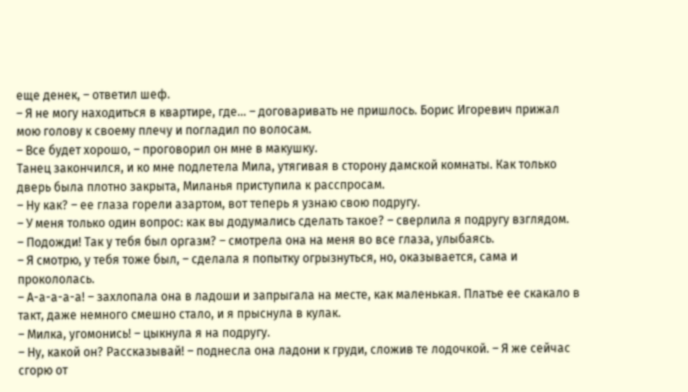еще денек, – ответил шеф.
– Я не могу находиться в квартире, где… – договаривать не пришлось. Борис Игоревич прижал мою голову к своему плечу и погладил по волосам.
– Все будет хорошо, – проговорил он мне в макушку.
Танец закончился, и ко мне подлетела Мила, утягивая в сторону дамской комнаты. Как только дверь была плотно закрыта, Миланья приступила к расспросам.
– Ну как? – ее глаза горели азартом, вот теперь я узнаю свою подругу.
– У меня только один вопрос: как вы додумались сделать такое? – сверлила я подругу взглядом.
– Подожди! Так у тебя был оргазм? – смотрела она на меня во все глаза, улыбаясь.
– Я смотрю, у тебя тоже был, – сделала я попытку огрызнуться, но, оказывается, сама и прокололась.
– А-а-а-а-а! – захлопала она в ладоши и запрыгала на месте, как маленькая. Платье ее скакало в такт, даже немного смешно стало, и я прыснула в кулак.
– Милка, угомонись! – цыкнула я на подругу.
– Ну, какой он? Рассказывай! – поднесла она ладони к груди, сложив те лодочкой. – Я же сейчас сгорю от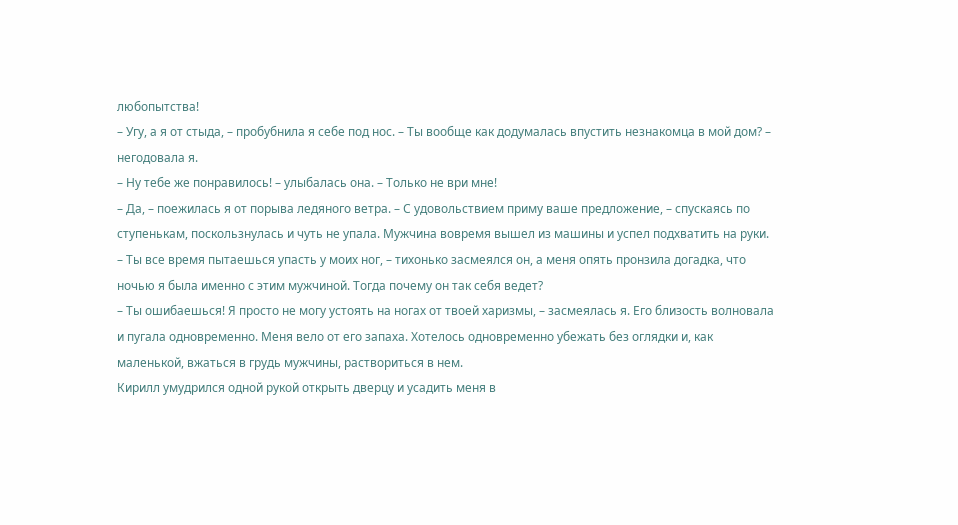любопытства!
– Угу, а я от стыда, – пробубнила я себе под нос. – Ты вообще как додумалась впустить незнакомца в мой дом? – негодовала я.
– Ну тебе же понравилось! – улыбалась она. – Только не ври мне!
– Да, – поежилась я от порыва ледяного ветра. – С удовольствием приму ваше предложение, – спускаясь по ступенькам, поскользнулась и чуть не упала. Мужчина вовремя вышел из машины и успел подхватить на руки.
– Ты все время пытаешься упасть у моих ног, – тихонько засмеялся он, а меня опять пронзила догадка, что ночью я была именно с этим мужчиной. Тогда почему он так себя ведет?
– Ты ошибаешься! Я просто не могу устоять на ногах от твоей харизмы, – засмеялась я. Его близость волновала и пугала одновременно. Меня вело от его запаха. Хотелось одновременно убежать без оглядки и, как маленькой, вжаться в грудь мужчины, раствориться в нем.
Кирилл умудрился одной рукой открыть дверцу и усадить меня в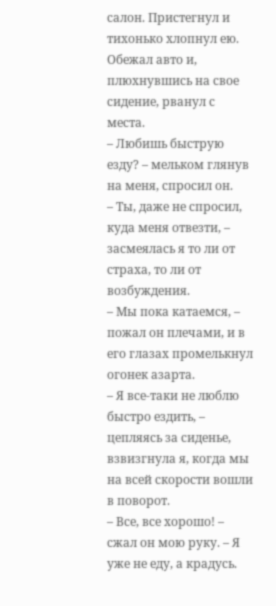салон. Пристегнул и тихонько хлопнул ею. Обежал авто и, плюхнувшись на свое сидение, рванул с места.
– Любишь быструю езду? – мельком глянув на меня, спросил он.
– Ты, даже не спросил, куда меня отвезти, – засмеялась я то ли от страха, то ли от возбуждения.
– Мы пока катаемся, – пожал он плечами, и в его глазах промелькнул огонек азарта.
– Я все-таки не люблю быстро ездить, – цепляясь за сиденье, взвизгнула я, когда мы на всей скорости вошли в поворот.
– Все, все хорошо! – сжал он мою руку. – Я уже не еду, а крадусь.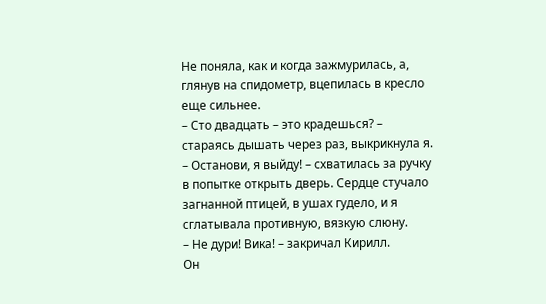Не поняла, как и когда зажмурилась, а, глянув на спидометр, вцепилась в кресло еще сильнее.
– Сто двадцать – это крадешься? – стараясь дышать через раз, выкрикнула я. – Останови, я выйду! – схватилась за ручку в попытке открыть дверь. Сердце стучало загнанной птицей, в ушах гудело, и я сглатывала противную, вязкую слюну.
– Не дури! Вика! – закричал Кирилл.
Он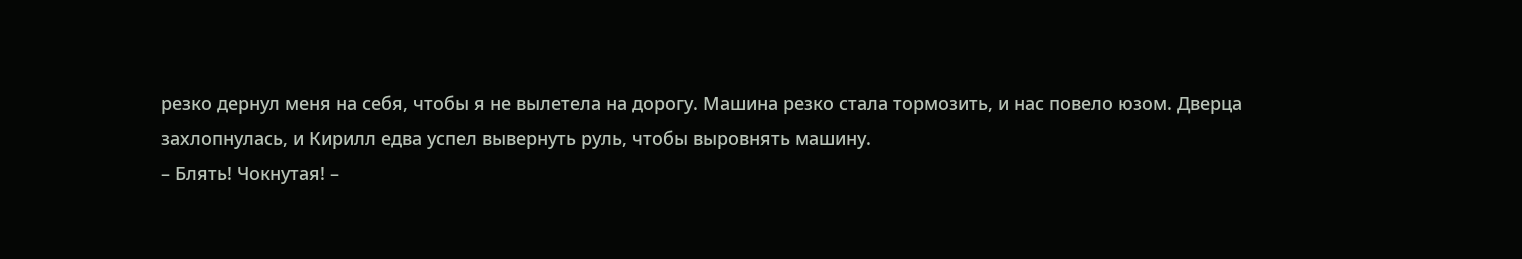резко дернул меня на себя, чтобы я не вылетела на дорогу. Машина резко стала тормозить, и нас повело юзом. Дверца захлопнулась, и Кирилл едва успел вывернуть руль, чтобы выровнять машину.
– Блять! Чокнутая! –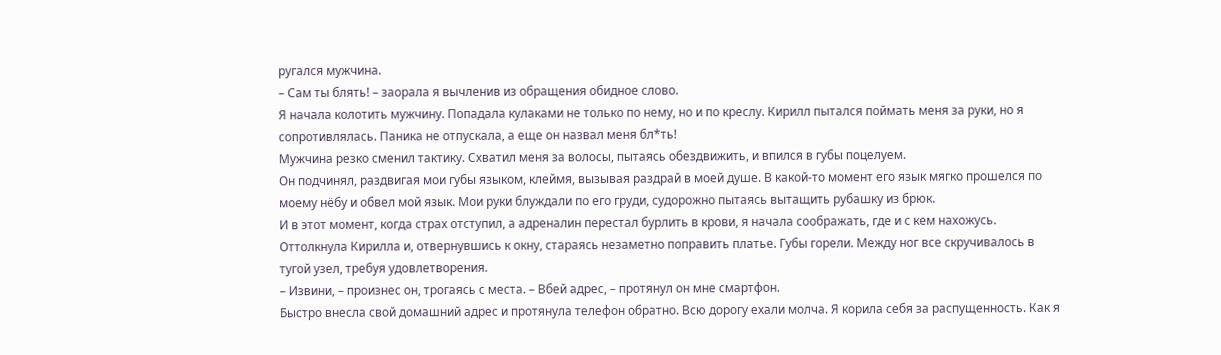ругался мужчина.
– Сам ты блять! – заорала я вычленив из обращения обидное слово.
Я начала колотить мужчину. Попадала кулаками не только по нему, но и по креслу. Кирилл пытался поймать меня за руки, но я сопротивлялась. Паника не отпускала, а еще он назвал меня бл*ть!
Мужчина резко сменил тактику. Схватил меня за волосы, пытаясь обездвижить, и впился в губы поцелуем.
Он подчинял, раздвигая мои губы языком, клеймя, вызывая раздрай в моей душе. В какой-то момент его язык мягко прошелся по моему нёбу и обвел мой язык. Мои руки блуждали по его груди, судорожно пытаясь вытащить рубашку из брюк.
И в этот момент, когда страх отступил, а адреналин перестал бурлить в крови, я начала соображать, где и с кем нахожусь.
Оттолкнула Кирилла и, отвернувшись к окну, стараясь незаметно поправить платье. Губы горели. Между ног все скручивалось в тугой узел, требуя удовлетворения.
– Извини, – произнес он, трогаясь с места. – Вбей адрес, – протянул он мне смартфон.
Быстро внесла свой домашний адрес и протянула телефон обратно. Всю дорогу ехали молча. Я корила себя за распущенность. Как я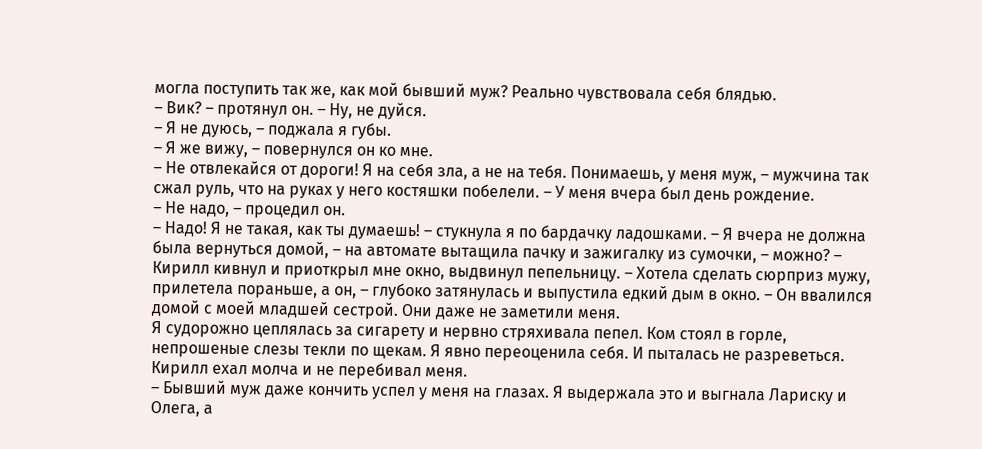могла поступить так же, как мой бывший муж? Реально чувствовала себя блядью.
– Вик? – протянул он. – Ну, не дуйся.
– Я не дуюсь, – поджала я губы.
– Я же вижу, – повернулся он ко мне.
– Не отвлекайся от дороги! Я на себя зла, а не на тебя. Понимаешь, у меня муж, – мужчина так сжал руль, что на руках у него костяшки побелели. – У меня вчера был день рождение.
– Не надо, – процедил он.
– Надо! Я не такая, как ты думаешь! – стукнула я по бардачку ладошками. – Я вчера не должна была вернуться домой, – на автомате вытащила пачку и зажигалку из сумочки, – можно? – Кирилл кивнул и приоткрыл мне окно, выдвинул пепельницу. – Хотела сделать сюрприз мужу, прилетела пораньше, а он, – глубоко затянулась и выпустила едкий дым в окно. – Он ввалился домой с моей младшей сестрой. Они даже не заметили меня.
Я судорожно цеплялась за сигарету и нервно стряхивала пепел. Ком стоял в горле, непрошеные слезы текли по щекам. Я явно переоценила себя. И пыталась не разреветься. Кирилл ехал молча и не перебивал меня.
– Бывший муж даже кончить успел у меня на глазах. Я выдержала это и выгнала Лариску и Олега, а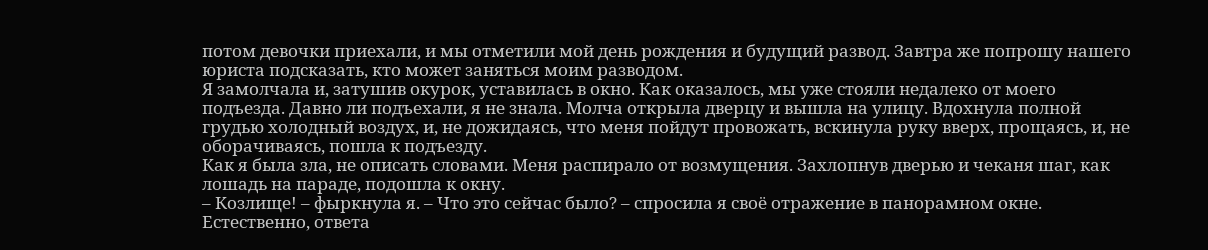потом девочки приехали, и мы отметили мой день рождения и будущий развод. Завтра же попрошу нашего юриста подсказать, кто может заняться моим разводом.
Я замолчала и, затушив окурок, уставилась в окно. Как оказалось, мы уже стояли недалеко от моего подъезда. Давно ли подъехали, я не знала. Молча открыла дверцу и вышла на улицу. Вдохнула полной грудью холодный воздух, и, не дожидаясь, что меня пойдут провожать, вскинула руку вверх, прощаясь, и, не оборачиваясь, пошла к подъезду.
Как я была зла, не описать словами. Меня распирало от возмущения. Захлопнув дверью и чеканя шаг, как лошадь на параде, подошла к окну.
– Козлище! – фыркнула я. – Что это сейчас было? – спросила я своё отражение в панорамном окне.
Естественно, ответа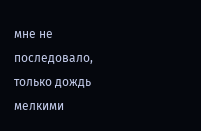мне не последовало, только дождь мелкими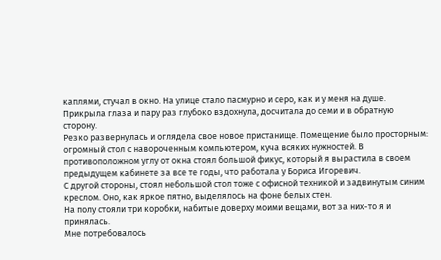каплями, стучал в окно. На улице стало пасмурно и серо, как и у меня на душе. Прикрыла глаза и пару раз глубоко вздохнула, досчитала до семи и в обратную сторону.
Резко развернулась и оглядела свое новое пристанище. Помещение было просторным: огромный стол с навороченным компьютером, куча всяких нужностей. В противоположном углу от окна стоял большой фикус, который я вырастила в своем предыдущем кабинете за все те годы, что работала у Бориса Игоревич.
С другой стороны, стоял небольшой стол тоже с офисной техникой и задвинутым синим креслом. Оно, как яркое пятно, выделялось на фоне белых стен.
На полу стояли три коробки, набитые доверху моими вещами, вот за них-то я и принялась.
Мне потребовалось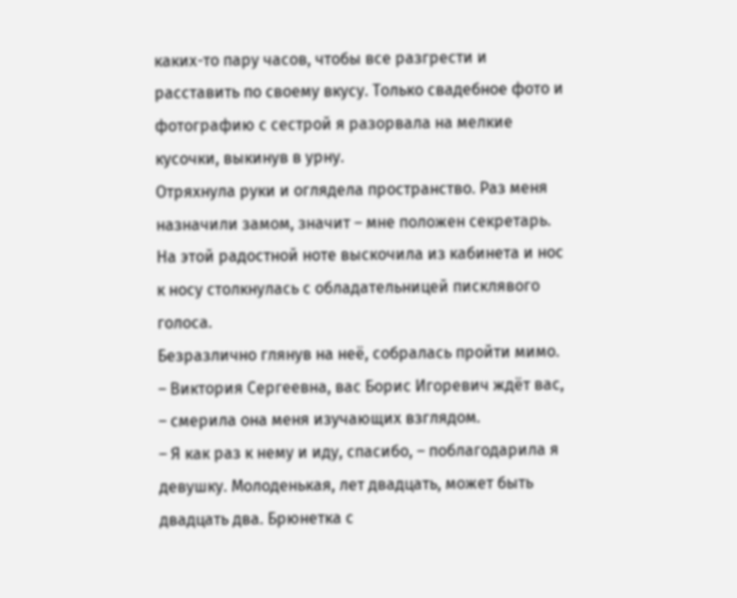каких-то пару часов, чтобы все разгрести и расставить по своему вкусу. Только свадебное фото и фотографию с сестрой я разорвала на мелкие кусочки, выкинув в урну.
Отряхнула руки и оглядела пространство. Раз меня назначили замом, значит – мне положен секретарь. На этой радостной ноте выскочила из кабинета и нос к носу столкнулась с обладательницей писклявого голоса.
Безразлично глянув на неё, собралась пройти мимо.
– Виктория Сергеевна, вас Борис Игоревич ждёт вас, – смерила она меня изучающих взглядом.
– Я как раз к нему и иду, спасибо, – поблагодарила я девушку. Молоденькая, лет двадцать, может быть двадцать два. Брюнетка с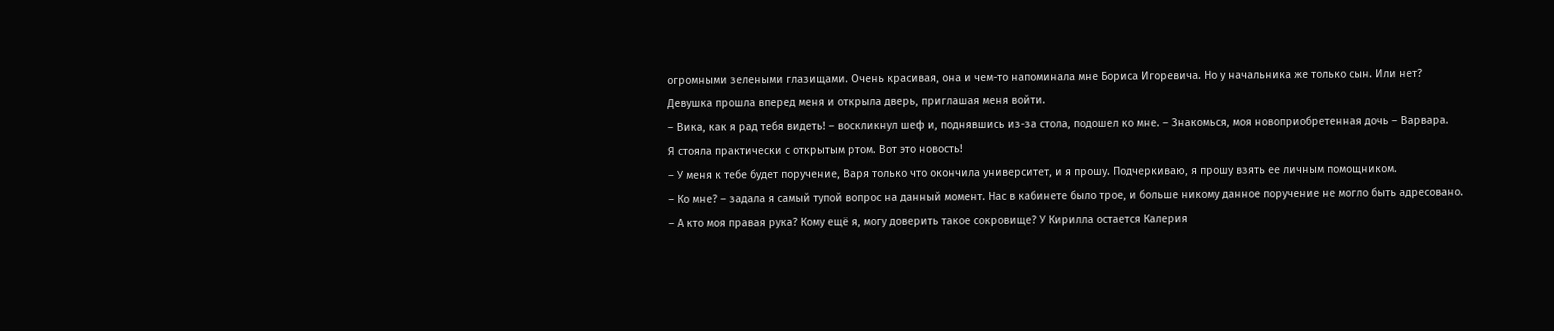огромными зелеными глазищами. Очень красивая, она и чем-то напоминала мне Бориса Игоревича. Но у начальника же только сын. Или нет?
Девушка прошла вперед меня и открыла дверь, приглашая меня войти.
– Вика, как я рад тебя видеть! – воскликнул шеф и, поднявшись из-за стола, подошел ко мне. – Знакомься, моя новоприобретенная дочь – Варвара.
Я стояла практически с открытым ртом. Вот это новость!
– У меня к тебе будет поручение, Варя только что окончила университет, и я прошу. Подчеркиваю, я прошу взять ее личным помощником.
– Ко мне? – задала я самый тупой вопрос на данный момент. Нас в кабинете было трое, и больше никому данное поручение не могло быть адресовано.
– А кто моя правая рука? Кому ещё я, могу доверить такое сокровище? У Кирилла остается Калерия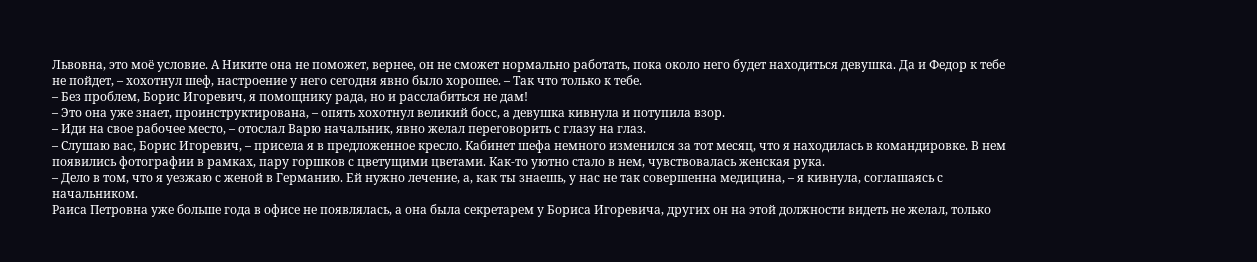Львовна, это моё условие. А Никите она не поможет, вернее, он не сможет нормально работать, пока около него будет находиться девушка. Да и Федор к тебе не пойдет, – хохотнул шеф, настроение у него сегодня явно было хорошее. – Так что только к тебе.
– Без проблем, Борис Игоревич, я помощнику рада, но и расслабиться не дам!
– Это она уже знает, проинструктирована, – опять хохотнул великий босс, а девушка кивнула и потупила взор.
– Иди на свое рабочее место, – отослал Варю начальник, явно желал переговорить с глазу на глаз.
– Слушаю вас, Борис Игоревич, – присела я в предложенное кресло. Кабинет шефа немного изменился за тот месяц, что я находилась в командировке. В нем появились фотографии в рамках, пару горшков с цветущими цветами. Как-то уютно стало в нем, чувствовалась женская рука.
– Дело в том, что я уезжаю с женой в Германию. Ей нужно лечение, а, как ты знаешь, у нас не так совершенна медицина, – я кивнула, соглашаясь с начальником.
Раиса Петровна уже больше года в офисе не появлялась, а она была секретарем у Бориса Игоревича, других он на этой должности видеть не желал, только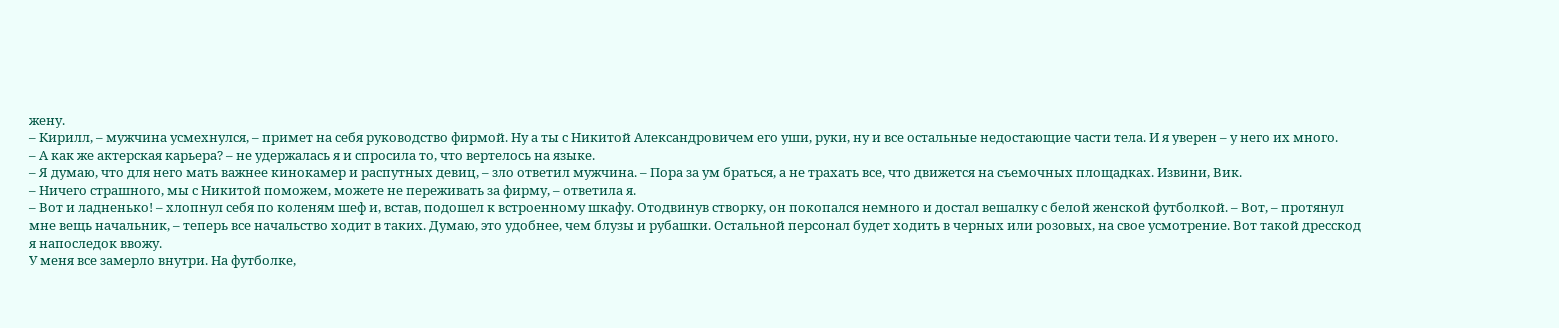жену.
– Кирилл, – мужчина усмехнулся, – примет на себя руководство фирмой. Ну а ты с Никитой Александровичем его уши, руки, ну и все остальные недостающие части тела. И я уверен – у него их много.
– А как же актерская карьера? – не удержалась я и спросила то, что вертелось на языке.
– Я думаю, что для него мать важнее кинокамер и распутных девиц, – зло ответил мужчина. – Пора за ум браться, а не трахать все, что движется на съемочных площадках. Извини, Вик.
– Ничего страшного, мы с Никитой поможем, можете не переживать за фирму, – ответила я.
– Вот и ладненько! – хлопнул себя по коленям шеф и, встав, подошел к встроенному шкафу. Отодвинув створку, он покопался немного и достал вешалку с белой женской футболкой. – Вот, – протянул мне вещь начальник, – теперь все начальство ходит в таких. Думаю, это удобнее, чем блузы и рубашки. Остальной персонал будет ходить в черных или розовых, на свое усмотрение. Вот такой дресскод я напоследок ввожу.
У меня все замерло внутри. На футболке,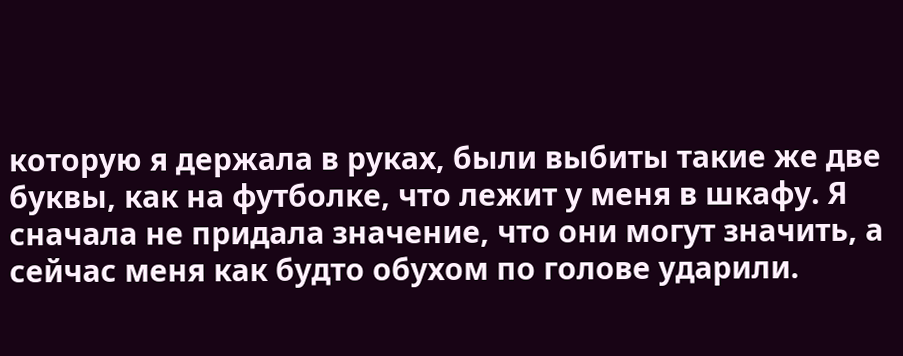которую я держала в руках, были выбиты такие же две буквы, как на футболке, что лежит у меня в шкафу. Я сначала не придала значение, что они могут значить, а сейчас меня как будто обухом по голове ударили.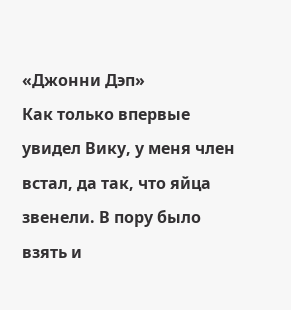«Джонни Дэп»
Как только впервые увидел Вику, у меня член встал, да так, что яйца звенели. В пору было взять и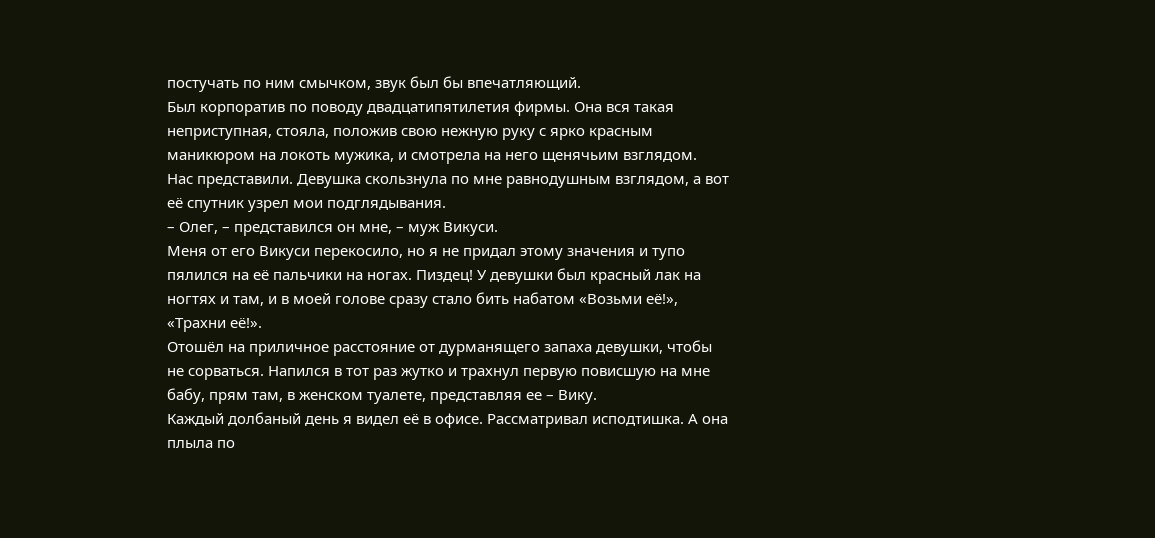постучать по ним смычком, звук был бы впечатляющий.
Был корпоратив по поводу двадцатипятилетия фирмы. Она вся такая неприступная, стояла, положив свою нежную руку с ярко красным маникюром на локоть мужика, и смотрела на него щенячьим взглядом.
Нас представили. Девушка скользнула по мне равнодушным взглядом, а вот её спутник узрел мои подглядывания.
– Олег, – представился он мне, – муж Викуси.
Меня от его Викуси перекосило, но я не придал этому значения и тупо пялился на её пальчики на ногах. Пиздец! У девушки был красный лак на ногтях и там, и в моей голове сразу стало бить набатом «Возьми её!», «Трахни её!».
Отошёл на приличное расстояние от дурманящего запаха девушки, чтобы не сорваться. Напился в тот раз жутко и трахнул первую повисшую на мне бабу, прям там, в женском туалете, представляя ее – Вику.
Каждый долбаный день я видел её в офисе. Рассматривал исподтишка. А она плыла по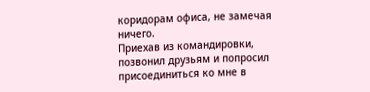коридорам офиса, не замечая ничего.
Приехав из командировки, позвонил друзьям и попросил присоединиться ко мне в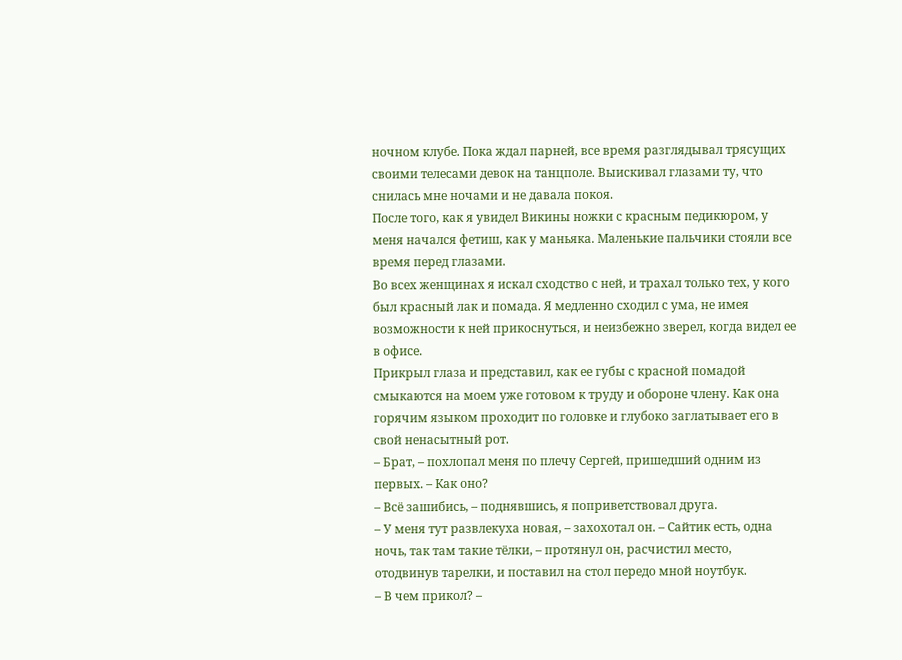ночном клубе. Пока ждал парней, все время разглядывал трясущих своими телесами девок на танцполе. Выискивал глазами ту, что снилась мне ночами и не давала покоя.
После того, как я увидел Викины ножки с красным педикюром, у меня начался фетиш, как у маньяка. Маленькие пальчики стояли все время перед глазами.
Во всех женщинах я искал сходство с ней, и трахал только тех, у кого был красный лак и помада. Я медленно сходил с ума, не имея возможности к ней прикоснуться, и неизбежно зверел, когда видел ее в офисе.
Прикрыл глаза и представил, как ее губы с красной помадой смыкаются на моем уже готовом к труду и обороне члену. Как она горячим языком проходит по головке и глубоко заглатывает его в свой ненасытный рот.
– Брат, – похлопал меня по плечу Сергей, пришедший одним из первых. – Как оно?
– Всё зашибись, – поднявшись, я поприветствовал друга.
– У меня тут развлекуха новая, – захохотал он. – Сайтик есть, одна ночь, так там такие тёлки, – протянул он, расчистил место, отодвинув тарелки, и поставил на стол передо мной ноутбук.
– В чем прикол? –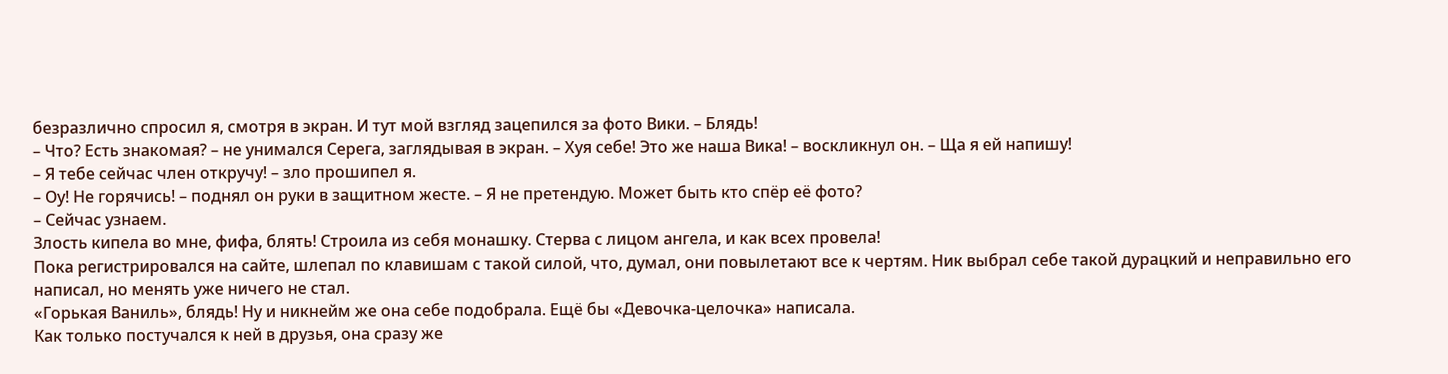безразлично спросил я, смотря в экран. И тут мой взгляд зацепился за фото Вики. – Блядь!
– Что? Есть знакомая? – не унимался Серега, заглядывая в экран. – Хуя себе! Это же наша Вика! – воскликнул он. – Ща я ей напишу!
– Я тебе сейчас член откручу! – зло прошипел я.
– Оу! Не горячись! – поднял он руки в защитном жесте. – Я не претендую. Может быть кто спёр её фото?
– Сейчас узнаем.
Злость кипела во мне, фифа, блять! Строила из себя монашку. Стерва с лицом ангела, и как всех провела!
Пока регистрировался на сайте, шлепал по клавишам с такой силой, что, думал, они повылетают все к чертям. Ник выбрал себе такой дурацкий и неправильно его написал, но менять уже ничего не стал.
«Горькая Ваниль», блядь! Ну и никнейм же она себе подобрала. Ещё бы «Девочка-целочка» написала.
Как только постучался к ней в друзья, она сразу же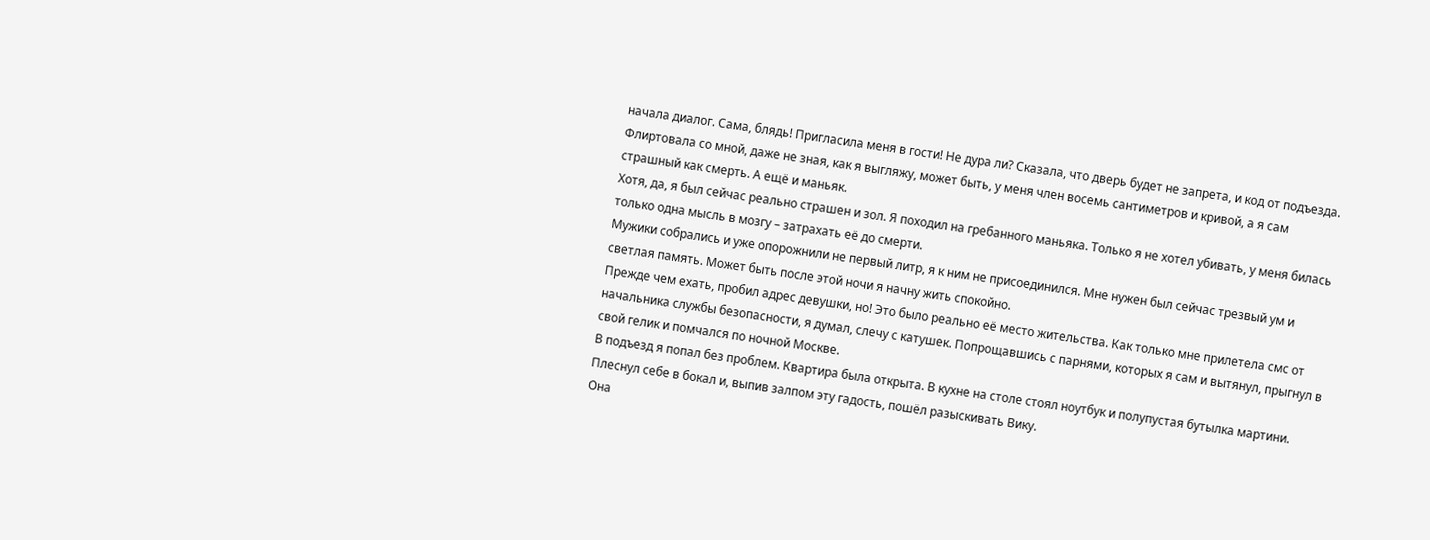начала диалог. Сама, блядь! Пригласила меня в гости! Не дура ли? Сказала, что дверь будет не запрета, и код от подъезда. Флиртовала со мной, даже не зная, как я выгляжу, может быть, у меня член восемь сантиметров и кривой, а я сам страшный как смерть. А ещё и маньяк.
Хотя, да, я был сейчас реально страшен и зол. Я походил на гребанного маньяка. Только я не хотел убивать, у меня билась только одна мысль в мозгу – затрахать её до смерти.
Мужики собрались и уже опорожнили не первый литр, я к ним не присоединился. Мне нужен был сейчас трезвый ум и светлая память. Может быть после этой ночи я начну жить спокойно.
Прежде чем ехать, пробил адрес девушки, но! Это было реально её место жительства. Как только мне прилетела смс от начальника службы безопасности, я думал, слечу с катушек. Попрощавшись с парнями, которых я сам и вытянул, прыгнул в свой гелик и помчался по ночной Москве.
В подъезд я попал без проблем. Квартира была открыта. В кухне на столе стоял ноутбук и полупустая бутылка мартини. Плеснул себе в бокал и, выпив залпом эту гадость, пошёл разыскивать Вику.
Она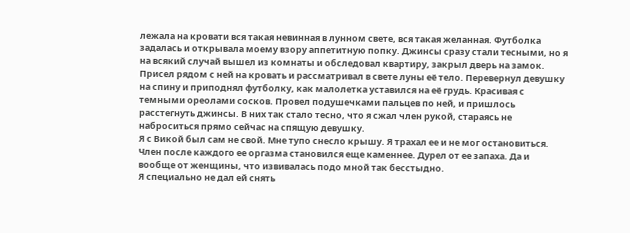лежала на кровати вся такая невинная в лунном свете, вся такая желанная. Футболка задалась и открывала моему взору аппетитную попку. Джинсы сразу стали тесными, но я на всякий случай вышел из комнаты и обследовал квартиру, закрыл дверь на замок.
Присел рядом с ней на кровать и рассматривал в свете луны её тело. Перевернул девушку на спину и приподнял футболку, как малолетка уставился на её грудь. Красивая с темными ореолами сосков. Провел подушечками пальцев по ней, и пришлось расстегнуть джинсы. В них так стало тесно, что я сжал член рукой, стараясь не наброситься прямо сейчас на спящую девушку.
Я с Викой был сам не свой. Мне тупо снесло крышу. Я трахал ее и не мог остановиться. Член после каждого ее оргазма становился еще каменнее. Дурел от ее запаха. Да и вообще от женщины, что извивалась подо мной так бесстыдно.
Я специально не дал ей снять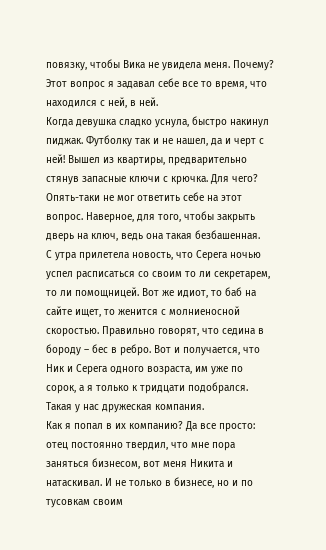повязку, чтобы Вика не увидела меня. Почему? Этот вопрос я задавал себе все то время, что находился с ней, в ней.
Когда девушка сладко уснула, быстро накинул пиджак. Футболку так и не нашел, да и черт с ней! Вышел из квартиры, предварительно стянув запасные ключи с крючка. Для чего? Опять-таки не мог ответить себе на этот вопрос. Наверное, для того, чтобы закрыть дверь на ключ, ведь она такая безбашенная.
С утра прилетела новость, что Серега ночью успел расписаться со своим то ли секретарем, то ли помощницей. Вот же идиот, то баб на сайте ищет, то женится с молниеносной скоростью. Правильно говорят, что седина в бороду – бес в ребро. Вот и получается, что Ник и Серега одного возраста, им уже по сорок, а я только к тридцати подобрался. Такая у нас дружеская компания.
Как я попал в их компанию? Да все просто: отец постоянно твердил, что мне пора заняться бизнесом, вот меня Никита и натаскивал. И не только в бизнесе, но и по тусовкам своим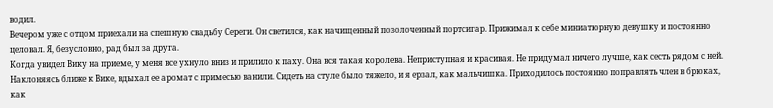водил.
Вечером уже с отцом приехали на спешную свадьбу Сереги. Он светился, как начищенный позолоченный портсигар. Прижимал к себе миниатюрную девушку и постоянно целовал. Я, безусловно, рад был за друга.
Когда увидел Вику на приеме, у меня все ухнуло вниз и прилило к паху. Она вся такая королева. Неприступная и красивая. Не придумал ничего лучше, как сесть рядом с ней. Наклоняясь ближе к Вике, вдыхал ее аромат с примесью ванили. Сидеть на стуле было тяжело, и я ерзал, как мальчишка. Приходилось постоянно поправлять член в брюках, как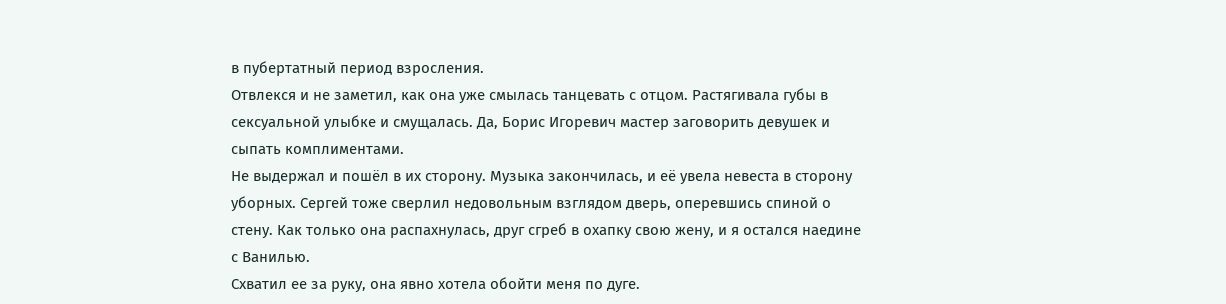в пубертатный период взросления.
Отвлекся и не заметил, как она уже смылась танцевать с отцом. Растягивала губы в сексуальной улыбке и смущалась. Да, Борис Игоревич мастер заговорить девушек и сыпать комплиментами.
Не выдержал и пошёл в их сторону. Музыка закончилась, и её увела невеста в сторону уборных. Сергей тоже сверлил недовольным взглядом дверь, оперевшись спиной о стену. Как только она распахнулась, друг сгреб в охапку свою жену, и я остался наедине с Ванилью.
Схватил ее за руку, она явно хотела обойти меня по дуге.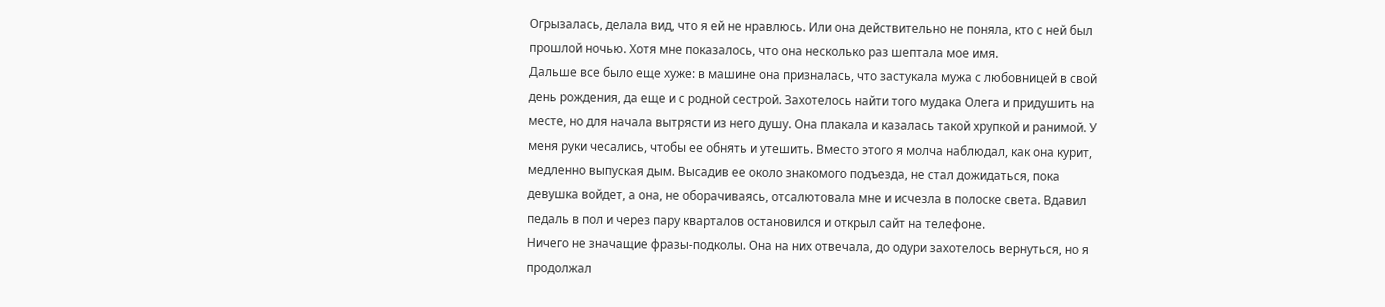Огрызалась, делала вид, что я ей не нравлюсь. Или она действительно не поняла, кто с ней был прошлой ночью. Хотя мне показалось, что она несколько раз шептала мое имя.
Дальше все было еще хуже: в машине она призналась, что застукала мужа с любовницей в свой день рождения, да еще и с родной сестрой. Захотелось найти того мудака Олега и придушить на месте, но для начала вытрясти из него душу. Она плакала и казалась такой хрупкой и ранимой. У меня руки чесались, чтобы ее обнять и утешить. Вместо этого я молча наблюдал, как она курит, медленно выпуская дым. Высадив ее около знакомого подъезда, не стал дожидаться, пока девушка войдет, а она, не оборачиваясь, отсалютовала мне и исчезла в полоске света. Вдавил педаль в пол и через пару кварталов остановился и открыл сайт на телефоне.
Ничего не значащие фразы-подколы. Она на них отвечала, до одури захотелось вернуться, но я продолжал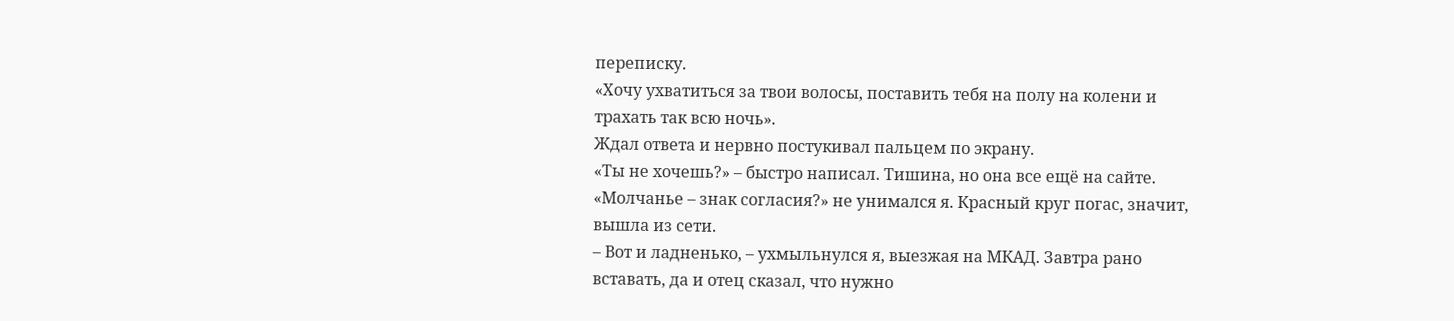переписку.
«Хочу ухватиться за твои волосы, поставить тебя на полу на колени и трахать так всю ночь».
Ждал ответа и нервно постукивал пальцем по экрану.
«Ты не хочешь?» – быстро написал. Тишина, но она все ещё на сайте.
«Молчанье – знак согласия?» не унимался я. Красный круг погас, значит, вышла из сети.
– Вот и ладненько, – ухмыльнулся я, выезжая на МКАД. Завтра рано вставать, да и отец сказал, что нужно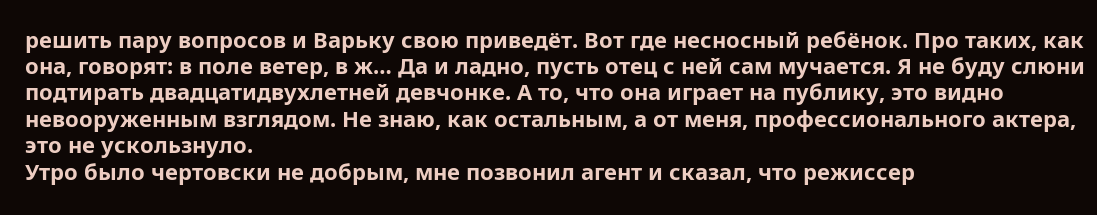решить пару вопросов и Варьку свою приведёт. Вот где несносный ребёнок. Про таких, как она, говорят: в поле ветер, в ж… Да и ладно, пусть отец с ней сам мучается. Я не буду слюни подтирать двадцатидвухлетней девчонке. А то, что она играет на публику, это видно невооруженным взглядом. Не знаю, как остальным, а от меня, профессионального актера, это не ускользнуло.
Утро было чертовски не добрым, мне позвонил агент и сказал, что режиссер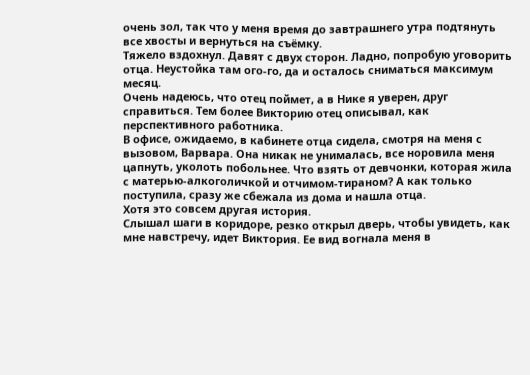очень зол, так что у меня время до завтрашнего утра подтянуть все хвосты и вернуться на съёмку.
Тяжело вздохнул. Давят с двух сторон. Ладно, попробую уговорить отца. Неустойка там ого-го, да и осталось сниматься максимум месяц.
Очень надеюсь, что отец поймет, а в Нике я уверен, друг справиться. Тем более Викторию отец описывал, как перспективного работника.
В офисе, ожидаемо, в кабинете отца сидела, смотря на меня с вызовом, Варвара. Она никак не унималась, все норовила меня цапнуть, уколоть побольнее. Что взять от девчонки, которая жила с матерью-алкоголичкой и отчимом-тираном? А как только поступила, сразу же сбежала из дома и нашла отца.
Хотя это совсем другая история.
Слышал шаги в коридоре, резко открыл дверь, чтобы увидеть, как мне навстречу, идет Виктория. Ее вид вогнала меня в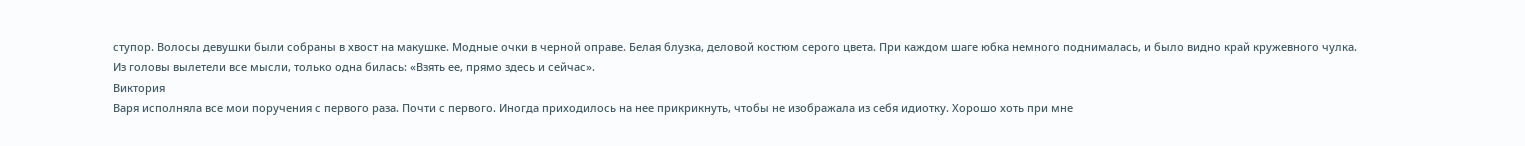ступор. Волосы девушки были собраны в хвост на макушке. Модные очки в черной оправе. Белая блузка, деловой костюм серого цвета. При каждом шаге юбка немного поднималась, и было видно край кружевного чулка.
Из головы вылетели все мысли, только одна билась: «Взять ее, прямо здесь и сейчас».
Виктория
Варя исполняла все мои поручения с первого раза. Почти с первого. Иногда приходилось на нее прикрикнуть, чтобы не изображала из себя идиотку. Хорошо хоть при мне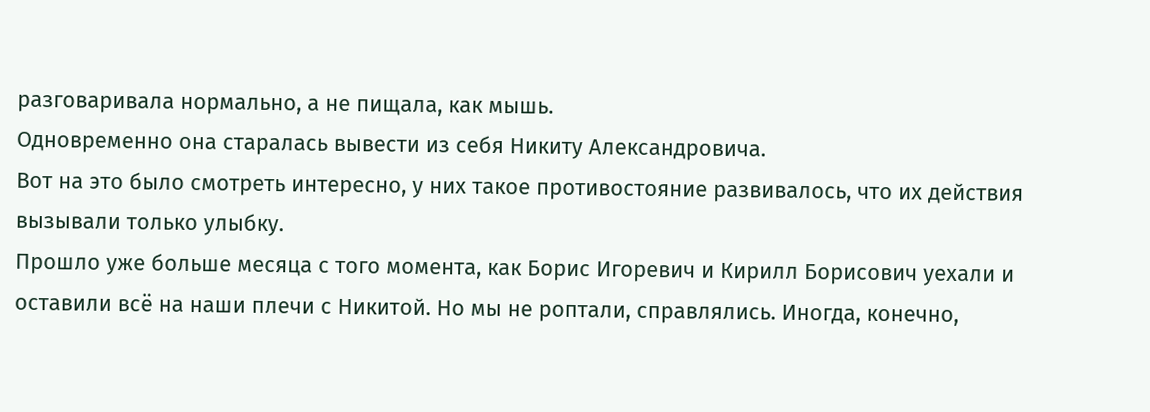разговаривала нормально, а не пищала, как мышь.
Одновременно она старалась вывести из себя Никиту Александровича.
Вот на это было смотреть интересно, у них такое противостояние развивалось, что их действия вызывали только улыбку.
Прошло уже больше месяца с того момента, как Борис Игоревич и Кирилл Борисович уехали и оставили всё на наши плечи с Никитой. Но мы не роптали, справлялись. Иногда, конечно,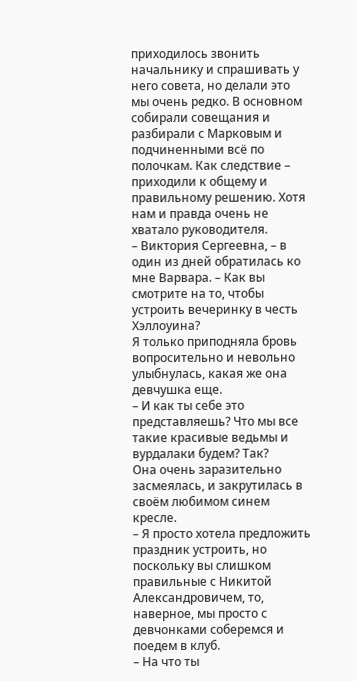приходилось звонить начальнику и спрашивать у него совета, но делали это мы очень редко. В основном собирали совещания и разбирали с Марковым и подчиненными всё по полочкам. Как следствие – приходили к общему и правильному решению. Хотя нам и правда очень не хватало руководителя.
– Виктория Сергеевна, – в один из дней обратилась ко мне Варвара. – Как вы смотрите на то, чтобы устроить вечеринку в честь Хэллоуина?
Я только приподняла бровь вопросительно и невольно улыбнулась, какая же она девчушка еще.
– И как ты себе это представляешь? Что мы все такие красивые ведьмы и вурдалаки будем? Так?
Она очень заразительно засмеялась, и закрутилась в своём любимом синем кресле.
– Я просто хотела предложить праздник устроить, но поскольку вы слишком правильные с Никитой Александровичем, то, наверное, мы просто с девчонками соберемся и поедем в клуб.
– На что ты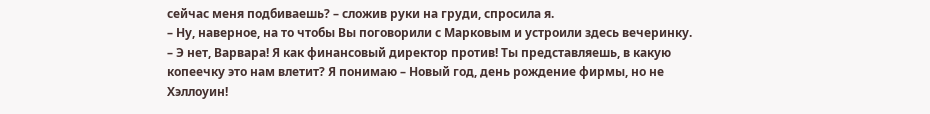сейчас меня подбиваешь? – сложив руки на груди, спросила я.
– Ну, наверное, на то чтобы Вы поговорили с Марковым и устроили здесь вечеринку.
– Э нет, Варвара! Я как финансовый директор против! Ты представляешь, в какую копеечку это нам влетит? Я понимаю – Новый год, день рождение фирмы, но не Хэллоуин!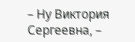– Ну Виктория Сергеевна, –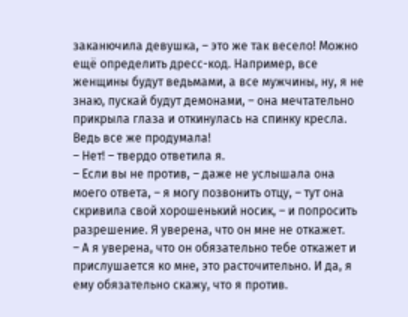заканючила девушка, – это же так весело! Можно ещё определить дресс-код. Например, все женщины будут ведьмами, а все мужчины, ну, я не знаю, пускай будут демонами, – она мечтательно прикрыла глаза и откинулась на спинку кресла. Ведь все же продумала!
– Нет! – твердо ответила я.
– Если вы не против, – даже не услышала она моего ответа, – я могу позвонить отцу, – тут она скривила свой хорошенький носик, – и попросить разрешение. Я уверена, что он мне не откажет.
– А я уверена, что он обязательно тебе откажет и прислушается ко мне, это расточительно. И да, я ему обязательно скажу, что я против.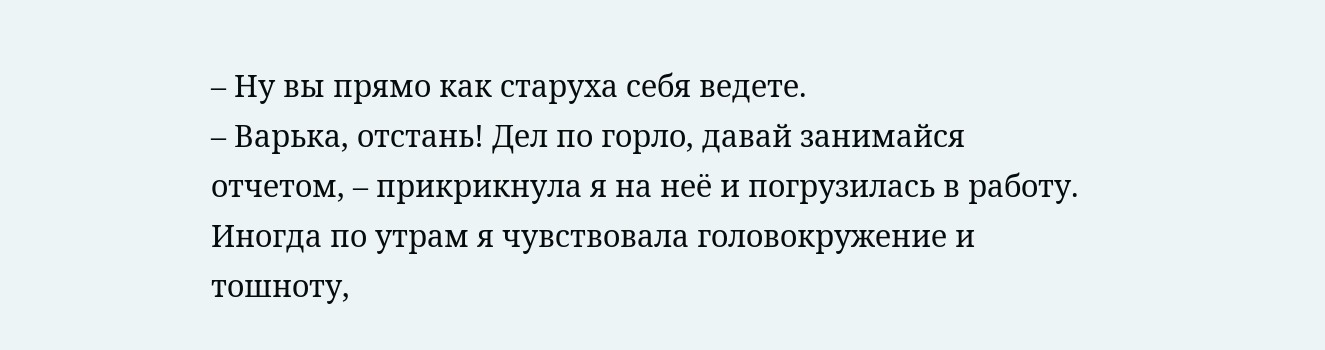– Ну вы прямо как старуха себя ведете.
– Варька, отстань! Дел по горло, давай занимайся отчетом, – прикрикнула я на неё и погрузилась в работу.
Иногда по утрам я чувствовала головокружение и тошноту,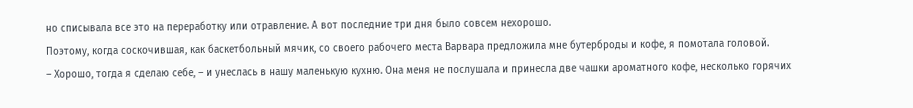но списывала все это на переработку или отравление. А вот последние три дня было совсем нехорошо.
Поэтому, когда соскочившая, как баскетбольный мячик, со своего рабочего места Варвара предложила мне бутерброды и кофе, я помотала головой.
– Хорошо, тогда я сделаю себе, – и унеслась в нашу маленькую кухню. Она меня не послушала и принесла две чашки ароматного кофе, несколько горячих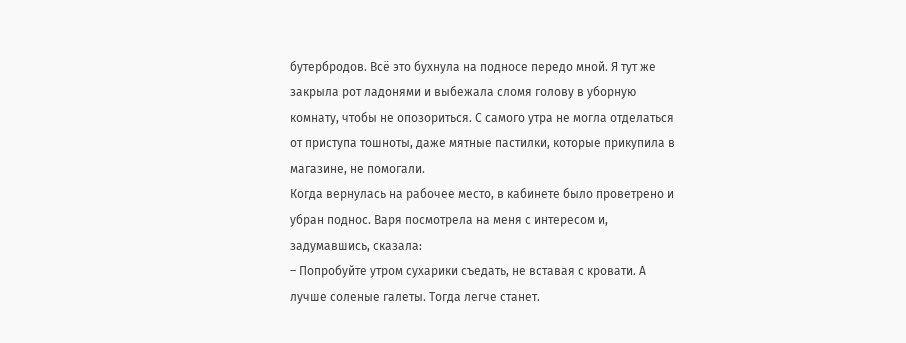бутербродов. Всё это бухнула на подносе передо мной. Я тут же закрыла рот ладонями и выбежала сломя голову в уборную комнату, чтобы не опозориться. С самого утра не могла отделаться от приступа тошноты, даже мятные пастилки, которые прикупила в магазине, не помогали.
Когда вернулась на рабочее место, в кабинете было проветрено и убран поднос. Варя посмотрела на меня с интересом и, задумавшись, сказала:
– Попробуйте утром сухарики съедать, не вставая с кровати. А лучше соленые галеты. Тогда легче станет.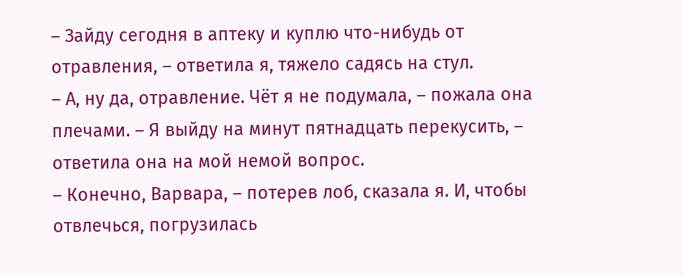– Зайду сегодня в аптеку и куплю что-нибудь от отравления, – ответила я, тяжело садясь на стул.
– А, ну да, отравление. Чёт я не подумала, – пожала она плечами. – Я выйду на минут пятнадцать перекусить, – ответила она на мой немой вопрос.
– Конечно, Варвара, – потерев лоб, сказала я. И, чтобы отвлечься, погрузилась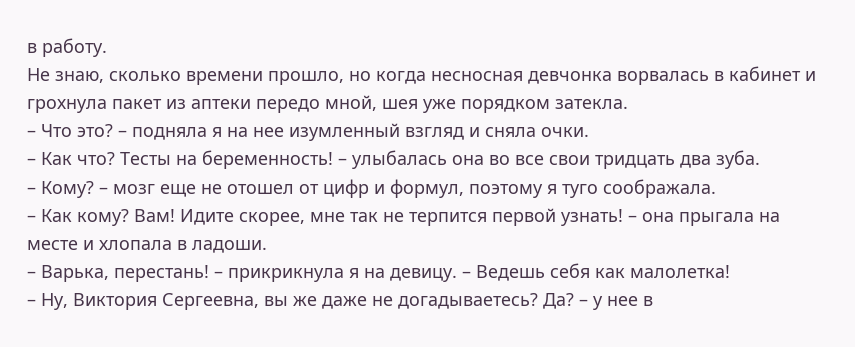в работу.
Не знаю, сколько времени прошло, но когда несносная девчонка ворвалась в кабинет и грохнула пакет из аптеки передо мной, шея уже порядком затекла.
– Что это? – подняла я на нее изумленный взгляд и сняла очки.
– Как что? Тесты на беременность! – улыбалась она во все свои тридцать два зуба.
– Кому? – мозг еще не отошел от цифр и формул, поэтому я туго соображала.
– Как кому? Вам! Идите скорее, мне так не терпится первой узнать! – она прыгала на месте и хлопала в ладоши.
– Варька, перестань! – прикрикнула я на девицу. – Ведешь себя как малолетка!
– Ну, Виктория Сергеевна, вы же даже не догадываетесь? Да? – у нее в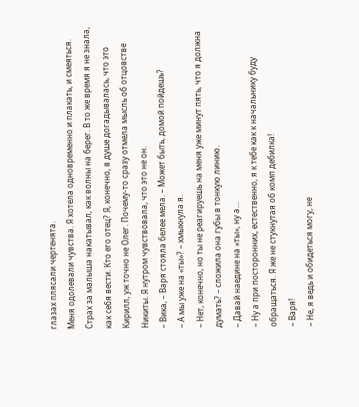глазах плясали чертенята.
Меня одолевали чувства. Я хотела одновременно и плакать, и смеяться. Страх за малыша накатывал, как волны на берег. В то же время я не знала, как себя вести. Кто его отец? Я, конечно, в душе догадывалась, что это Кирилл, уж точно не Олег. Почему-то сразу отмела мысль об отцовстве Никиты. Я нутром чувствовала, что это не он.
– Вика, – Варя стояла белее мела. – Может быть, домой пойдешь?
– А мы уже на «ты»? – хмыкнула я.
– Нет, конечно, но ты не реагируешь на меня уже минут пять, что я должна думать? – сложила она губы в тонкую линию.
– Давай наедине на «ты», ну а…
– Ну а при посторонних, естественно, я к тебе как к начальнику буду обращаться. Я же не стукнутая об комп дебилка!
– Варя!
– Не, я ведь и обидеться могу, не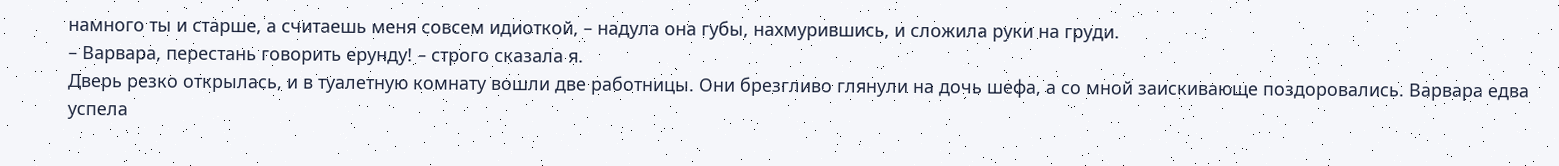намного ты и старше, а считаешь меня совсем идиоткой, – надула она губы, нахмурившись, и сложила руки на груди.
– Варвара, перестань говорить ерунду! – строго сказала я.
Дверь резко открылась, и в туалетную комнату вошли две работницы. Они брезгливо глянули на дочь шефа, а со мной заискивающе поздоровались. Варвара едва успела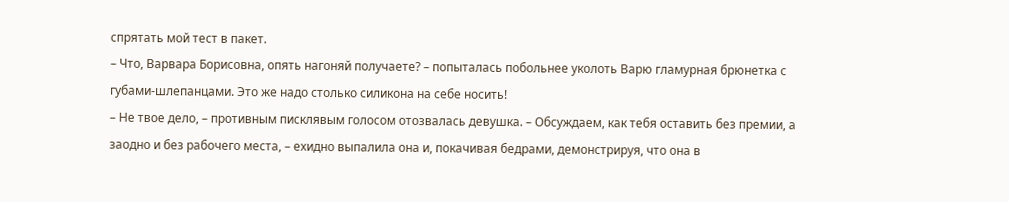спрятать мой тест в пакет.
– Что, Варвара Борисовна, опять нагоняй получаете? – попыталась побольнее уколоть Варю гламурная брюнетка с губами-шлепанцами. Это же надо столько силикона на себе носить!
– Не твое дело, – противным писклявым голосом отозвалась девушка. – Обсуждаем, как тебя оставить без премии, а заодно и без рабочего места, – ехидно выпалила она и, покачивая бедрами, демонстрируя, что она в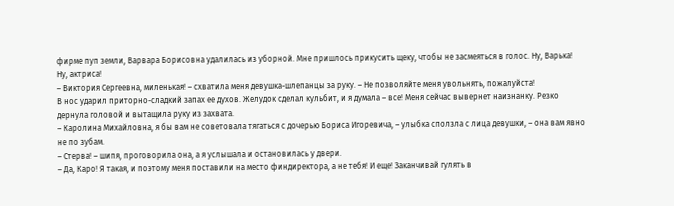фирме пуп земли, Варвара Борисовна удалилась из уборной. Мне пришлось прикусить щеку, чтобы не засмеяться в голос. Ну, Варька! Ну, актриса!
– Виктория Сергеевна, миленькая! – схватила меня девушка-шлепанцы за руку. – Не позволяйте меня увольнять, пожалуйста!
В нос ударил приторно-сладкий запах ее духов. Желудок сделал кульбит, и я думала – все! Меня сейчас вывернет наизнанку. Резко дернула головой и вытащила руку из захвата.
– Каролина Михайловна, я бы вам не советовала тягаться с дочерью Бориса Игоревича, – улыбка сползла с лица девушки, – она вам явно не по зубам.
– Стерва! – шипя, проговорила она, а я услышала и остановилась у двери.
– Да, Каро! Я такая, и поэтому меня поставили на место финдиректора, а не тебя! И еще! Заканчивай гулять в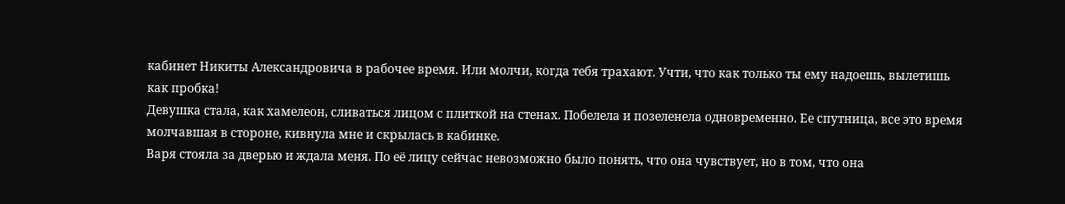кабинет Никиты Александровича в рабочее время. Или молчи, когда тебя трахают. Учти, что как только ты ему надоешь, вылетишь как пробка!
Девушка стала, как хамелеон, сливаться лицом с плиткой на стенах. Побелела и позеленела одновременно. Ее спутница, все это время молчавшая в стороне, кивнула мне и скрылась в кабинке.
Варя стояла за дверью и ждала меня. По её лицу сейчас невозможно было понять, что она чувствует, но в том, что она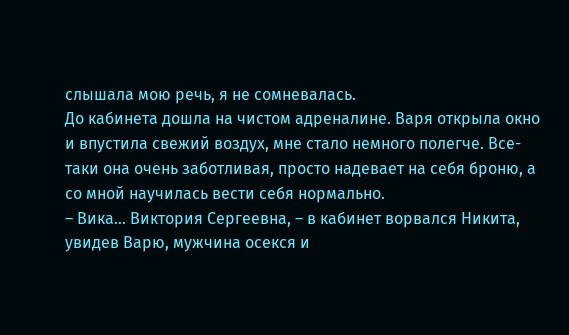слышала мою речь, я не сомневалась.
До кабинета дошла на чистом адреналине. Варя открыла окно и впустила свежий воздух, мне стало немного полегче. Все-таки она очень заботливая, просто надевает на себя броню, а со мной научилась вести себя нормально.
– Вика… Виктория Сергеевна, – в кабинет ворвался Никита, увидев Варю, мужчина осекся и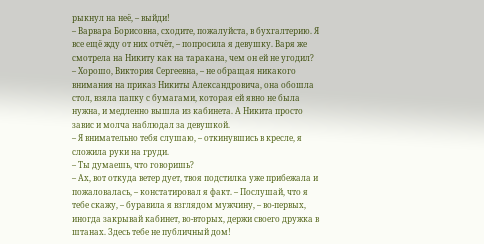рыкнул на неё, – выйди!
– Варвара Борисовна, сходите, пожалуйста, в бухгалтерию. Я все ещё жду от них отчёт, – попросила я девушку. Варя же смотрела на Никиту как на таракана, чем он ей не угодил?
– Хорошо, Виктория Сергеевна, – не обращая никакого внимания на приказ Никиты Александровича, она обошла стол, взяла папку с бумагами, которая ей явно не была нужна, и медленно вышла из кабинета. А Никита просто завис и молча наблюдал за девушкой.
– Я внимательно тебя слушаю, – откинувшись в кресле, я сложила руки на груди.
– Ты думаешь, что говоришь?
– Ах, вот откуда ветер дует, твоя подстилка уже прибежала и пожаловалась, – констатировал я факт. – Послушай, что я тебе скажу, – буравила я взглядом мужчину, – во-первых, иногда закрывай кабинет, во-вторых, держи своего дружка в штанах. Здесь тебе не публичный дом!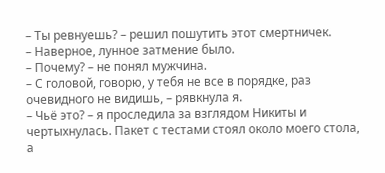– Ты ревнуешь? – решил пошутить этот смертничек.
– Наверное, лунное затмение было.
– Почему? – не понял мужчина.
– С головой, говорю, у тебя не все в порядке, раз очевидного не видишь, – рявкнула я.
– Чьё это? – я проследила за взглядом Никиты и чертыхнулась. Пакет с тестами стоял около моего стола, а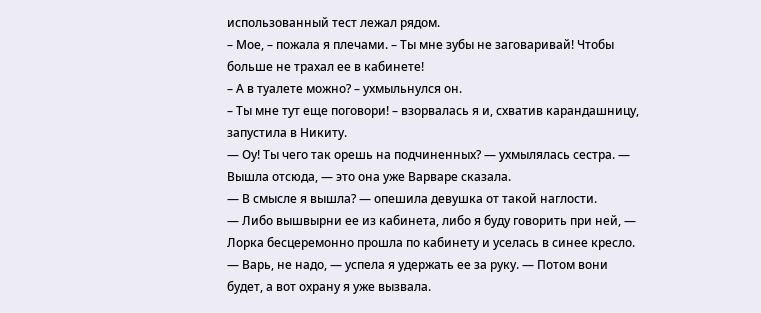использованный тест лежал рядом.
– Мое, – пожала я плечами. – Ты мне зубы не заговаривай! Чтобы больше не трахал ее в кабинете!
– А в туалете можно? – ухмыльнулся он.
– Ты мне тут еще поговори! – взорвалась я и, схватив карандашницу, запустила в Никиту.
— Оу! Ты чего так орешь на подчиненных? — ухмылялась сестра. — Вышла отсюда, — это она уже Варваре сказала.
— В смысле я вышла? — опешила девушка от такой наглости.
— Либо вышвырни ее из кабинета, либо я буду говорить при ней, — Лорка бесцеремонно прошла по кабинету и уселась в синее кресло.
— Варь, не надо, — успела я удержать ее за руку. — Потом вони будет, а вот охрану я уже вызвала.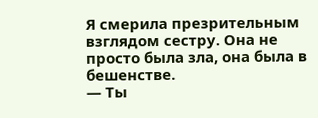Я смерила презрительным взглядом сестру. Она не просто была зла, она была в бешенстве.
— Ты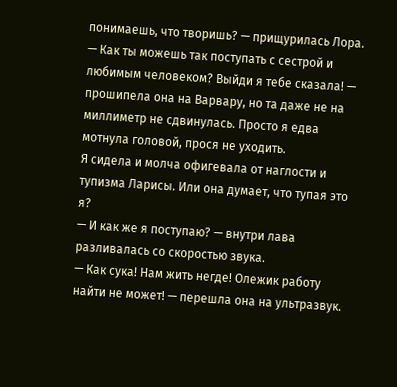понимаешь, что творишь? — прищурилась Лора. — Как ты можешь так поступать с сестрой и любимым человеком? Выйди я тебе сказала! — прошипела она на Варвару, но та даже не на миллиметр не сдвинулась. Просто я едва мотнула головой, прося не уходить.
Я сидела и молча офигевала от наглости и тупизма Ларисы. Или она думает, что тупая это я?
— И как же я поступаю? — внутри лава разливалась со скоростью звука.
— Как сука! Нам жить негде! Олежик работу найти не может! — перешла она на ультразвук.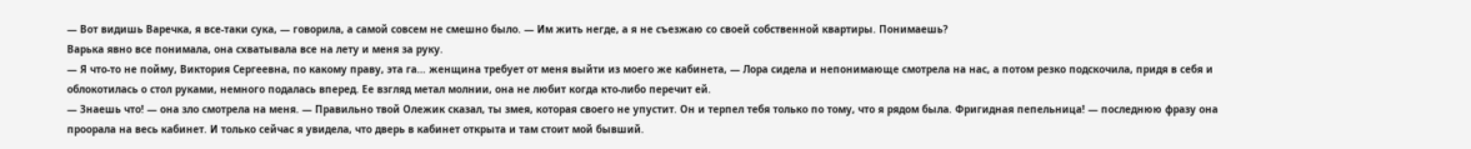— Вот видишь Варечка, я все-таки сука, — говорила, а самой совсем не смешно было. — Им жить негде, а я не съезжаю со своей собственной квартиры. Понимаешь?
Варька явно все понимала, она схватывала все на лету и меня за руку.
— Я что-то не пойму, Виктория Сергеевна, по какому праву, эта га… женщина требует от меня выйти из моего же кабинета, — Лора сидела и непонимающе смотрела на нас, а потом резко подскочила, придя в себя и облокотилась о стол руками, немного подалась вперед. Ее взгляд метал молнии, она не любит когда кто-либо перечит ей.
— Знаешь что! — она зло смотрела на меня. — Правильно твой Олежик сказал, ты змея, которая своего не упустит. Он и терпел тебя только по тому, что я рядом была. Фригидная пепельница! — последнюю фразу она проорала на весь кабинет. И только сейчас я увидела, что дверь в кабинет открыта и там стоит мой бывший.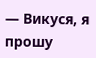— Викуся, я прошу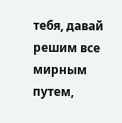тебя, давай решим все мирным путем,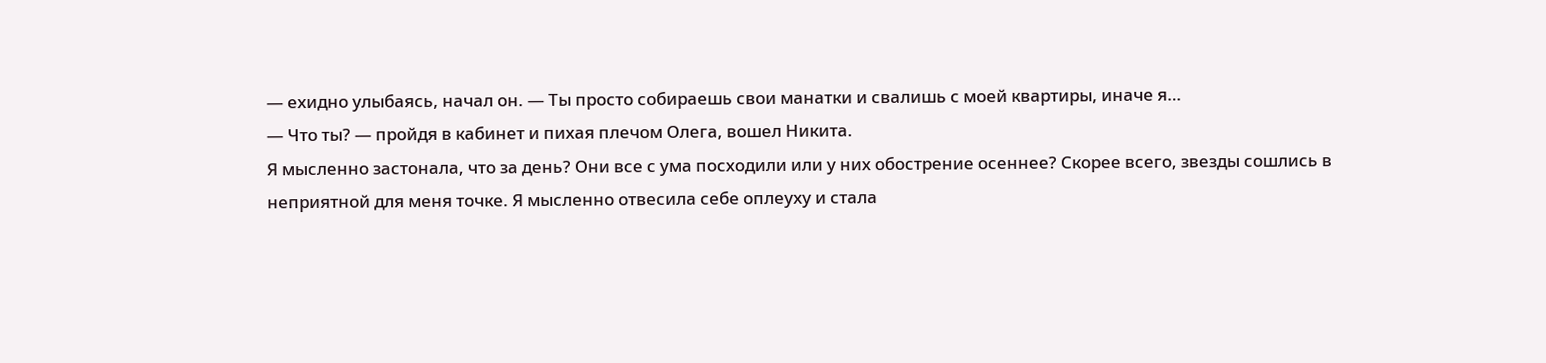— ехидно улыбаясь, начал он. — Ты просто собираешь свои манатки и свалишь с моей квартиры, иначе я…
— Что ты? — пройдя в кабинет и пихая плечом Олега, вошел Никита.
Я мысленно застонала, что за день? Они все с ума посходили или у них обострение осеннее? Скорее всего, звезды сошлись в неприятной для меня точке. Я мысленно отвесила себе оплеуху и стала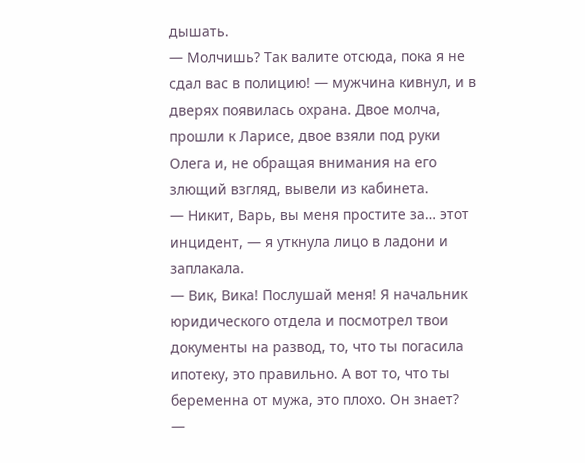дышать.
— Молчишь? Так валите отсюда, пока я не сдал вас в полицию! — мужчина кивнул, и в дверях появилась охрана. Двое молча, прошли к Ларисе, двое взяли под руки Олега и, не обращая внимания на его злющий взгляд, вывели из кабинета.
— Никит, Варь, вы меня простите за… этот инцидент, — я уткнула лицо в ладони и заплакала.
— Вик, Вика! Послушай меня! Я начальник юридического отдела и посмотрел твои документы на развод, то, что ты погасила ипотеку, это правильно. А вот то, что ты беременна от мужа, это плохо. Он знает?
—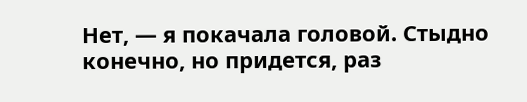Нет, — я покачала головой. Стыдно конечно, но придется, раз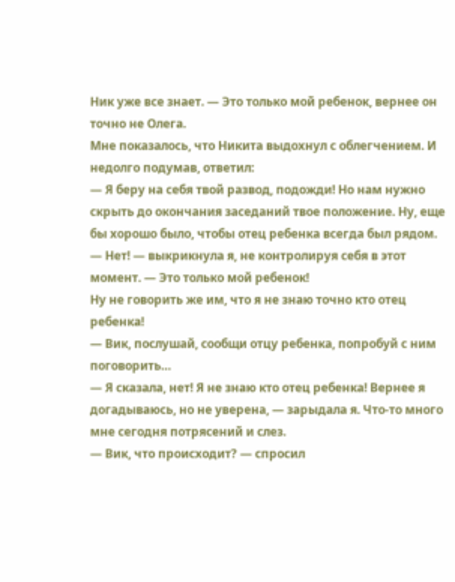Ник уже все знает. — Это только мой ребенок, вернее он точно не Олега.
Мне показалось, что Никита выдохнул с облегчением. И недолго подумав, ответил:
— Я беру на себя твой развод, подожди! Но нам нужно скрыть до окончания заседаний твое положение. Ну, еще бы хорошо было, чтобы отец ребенка всегда был рядом.
— Нет! — выкрикнула я, не контролируя себя в этот момент. — Это только мой ребенок!
Ну не говорить же им, что я не знаю точно кто отец ребенка!
— Вик, послушай, сообщи отцу ребенка, попробуй с ним поговорить…
— Я сказала, нет! Я не знаю кто отец ребенка! Вернее я догадываюсь, но не уверена, — зарыдала я. Что-то много мне сегодня потрясений и слез.
— Вик, что происходит? — спросил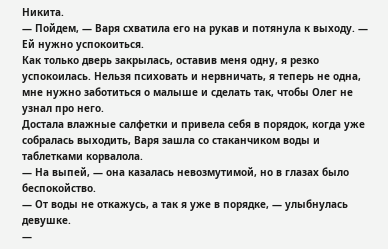Никита.
— Пойдем, — Варя схватила его на рукав и потянула к выходу. — Ей нужно успокоиться.
Как только дверь закрылась, оставив меня одну, я резко успокоилась. Нельзя психовать и нервничать, я теперь не одна, мне нужно заботиться о малыше и сделать так, чтобы Олег не узнал про него.
Достала влажные салфетки и привела себя в порядок, когда уже собралась выходить, Варя зашла со стаканчиком воды и таблетками корвалола.
— На выпей, — она казалась невозмутимой, но в глазах было беспокойство.
— От воды не откажусь, а так я уже в порядке, — улыбнулась девушке.
—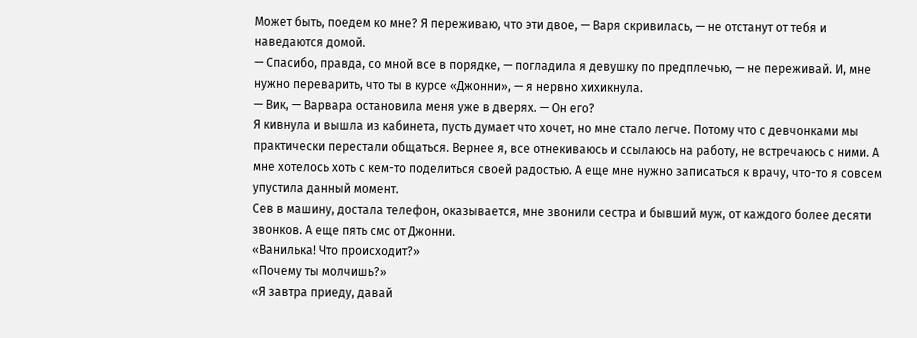Может быть, поедем ко мне? Я переживаю, что эти двое, — Варя скривилась, — не отстанут от тебя и наведаются домой.
— Спасибо, правда, со мной все в порядке, — погладила я девушку по предплечью, — не переживай. И, мне нужно переварить, что ты в курсе «Джонни», — я нервно хихикнула.
— Вик, — Варвара остановила меня уже в дверях. — Он его?
Я кивнула и вышла из кабинета, пусть думает что хочет, но мне стало легче. Потому что с девчонками мы практически перестали общаться. Вернее я, все отнекиваюсь и ссылаюсь на работу, не встречаюсь с ними. А мне хотелось хоть с кем-то поделиться своей радостью. А еще мне нужно записаться к врачу, что-то я совсем упустила данный момент.
Сев в машину, достала телефон, оказывается, мне звонили сестра и бывший муж, от каждого более десяти звонков. А еще пять смс от Джонни.
«Ванилька! Что происходит?»
«Почему ты молчишь?»
«Я завтра приеду, давай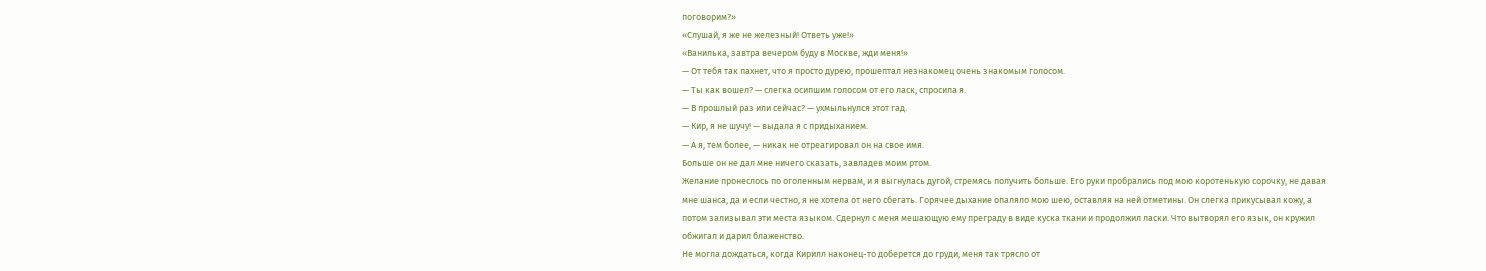поговорим?»
«Слушай, я же не железный! Ответь уже!»
«Ванилька, завтра вечером буду в Москве, жди меня!»
— От тебя так пахнет, что я просто дурею, прошептал незнакомец очень знакомым голосом.
— Ты как вошел? — слегка осипшим голосом от его ласк, спросила я.
— В прошлый раз или сейчас? — ухмыльнулся этот гад.
— Кир, я не шучу! — выдала я с придыханием.
— А я, тем более, — никак не отреагировал он на свое имя.
Больше он не дал мне ничего сказать, завладев моим ртом.
Желание пронеслось по оголенным нервам, и я выгнулась дугой, стремясь получить больше. Его руки пробрались под мою коротенькую сорочку, не давая мне шанса, да и если честно, я не хотела от него сбегать. Горячее дыхание опаляло мою шею, оставляя на ней отметины. Он слегка прикусывал кожу, а потом зализывал эти места языком. Сдернул с меня мешающую ему преграду в виде куска ткани и продолжил ласки. Что вытворял его язык, он кружил обжигал и дарил блаженство.
Не могла дождаться, когда Кирилл наконец-то доберется до груди, меня так трясло от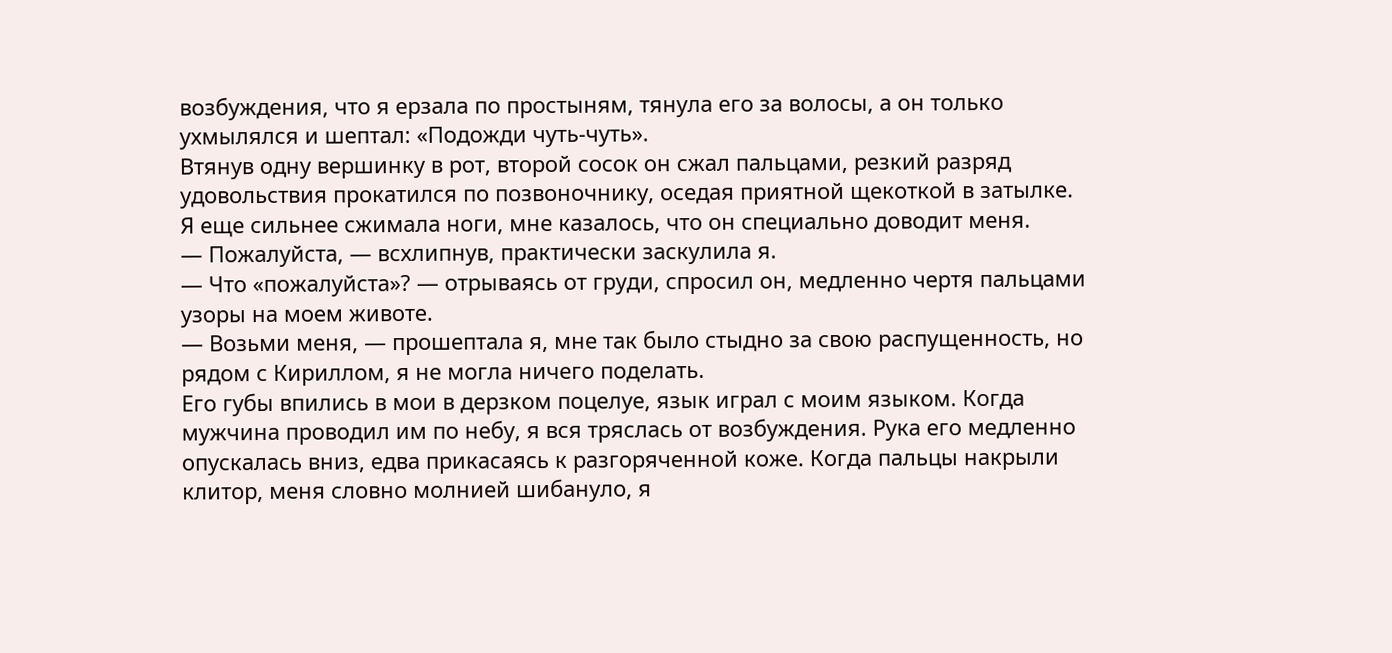возбуждения, что я ерзала по простыням, тянула его за волосы, а он только ухмылялся и шептал: «Подожди чуть-чуть».
Втянув одну вершинку в рот, второй сосок он сжал пальцами, резкий разряд удовольствия прокатился по позвоночнику, оседая приятной щекоткой в затылке. Я еще сильнее сжимала ноги, мне казалось, что он специально доводит меня.
— Пожалуйста, — всхлипнув, практически заскулила я.
— Что «пожалуйста»? — отрываясь от груди, спросил он, медленно чертя пальцами узоры на моем животе.
— Возьми меня, — прошептала я, мне так было стыдно за свою распущенность, но рядом с Кириллом, я не могла ничего поделать.
Его губы впились в мои в дерзком поцелуе, язык играл с моим языком. Когда мужчина проводил им по небу, я вся тряслась от возбуждения. Рука его медленно опускалась вниз, едва прикасаясь к разгоряченной коже. Когда пальцы накрыли клитор, меня словно молнией шибануло, я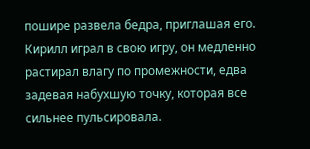пошире развела бедра, приглашая его. Кирилл играл в свою игру, он медленно растирал влагу по промежности, едва задевая набухшую точку, которая все сильнее пульсировала.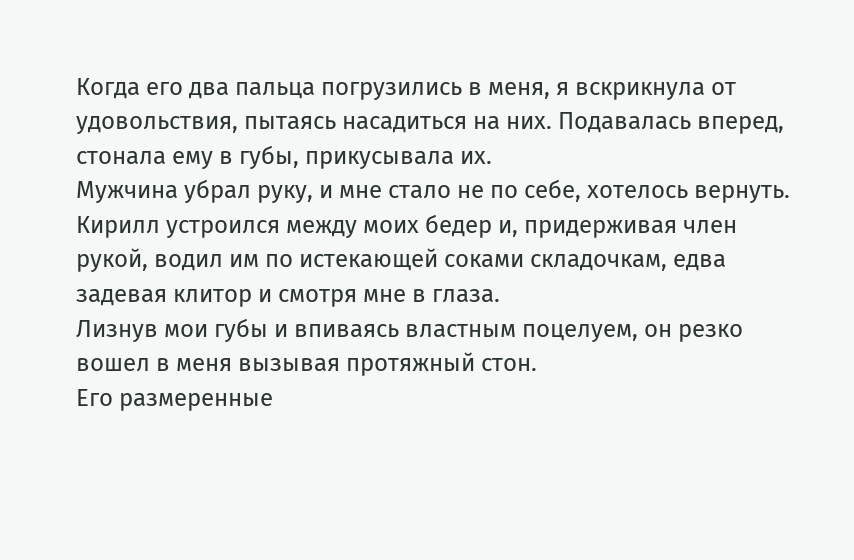Когда его два пальца погрузились в меня, я вскрикнула от удовольствия, пытаясь насадиться на них. Подавалась вперед, стонала ему в губы, прикусывала их.
Мужчина убрал руку, и мне стало не по себе, хотелось вернуть. Кирилл устроился между моих бедер и, придерживая член рукой, водил им по истекающей соками складочкам, едва задевая клитор и смотря мне в глаза.
Лизнув мои губы и впиваясь властным поцелуем, он резко вошел в меня вызывая протяжный стон.
Его размеренные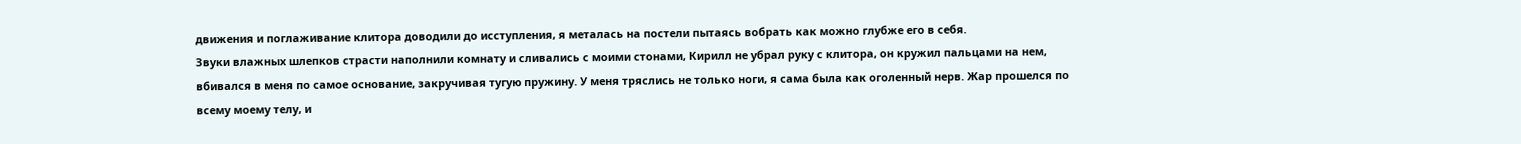движения и поглаживание клитора доводили до исступления, я металась на постели пытаясь вобрать как можно глубже его в себя.
Звуки влажных шлепков страсти наполнили комнату и сливались с моими стонами, Кирилл не убрал руку с клитора, он кружил пальцами на нем, вбивался в меня по самое основание, закручивая тугую пружину. У меня тряслись не только ноги, я сама была как оголенный нерв. Жар прошелся по всему моему телу, и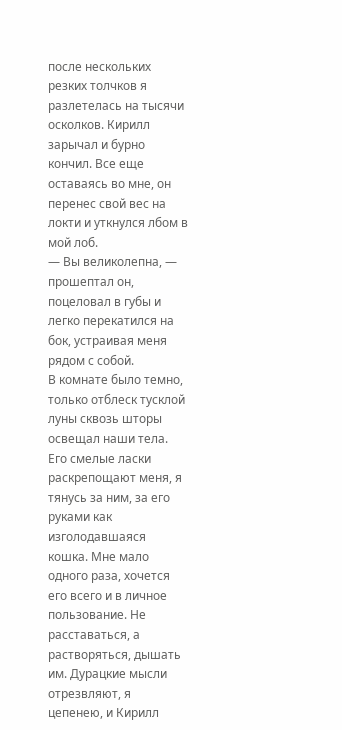после нескольких резких толчков я разлетелась на тысячи осколков. Кирилл зарычал и бурно кончил. Все еще оставаясь во мне, он перенес свой вес на локти и уткнулся лбом в мой лоб.
— Вы великолепна, — прошептал он, поцеловал в губы и легко перекатился на бок, устраивая меня рядом с собой.
В комнате было темно, только отблеск тусклой луны сквозь шторы освещал наши тела. Его смелые ласки раскрепощают меня, я тянусь за ним, за его руками как изголодавшаяся кошка. Мне мало одного раза, хочется его всего и в личное пользование. Не расставаться, а растворяться, дышать им. Дурацкие мысли отрезвляют, я цепенею, и Кирилл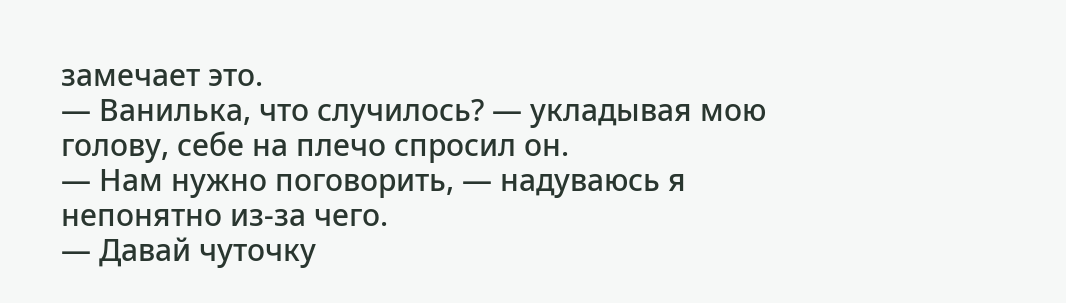замечает это.
— Ванилька, что случилось? — укладывая мою голову, себе на плечо спросил он.
— Нам нужно поговорить, — надуваюсь я непонятно из-за чего.
— Давай чуточку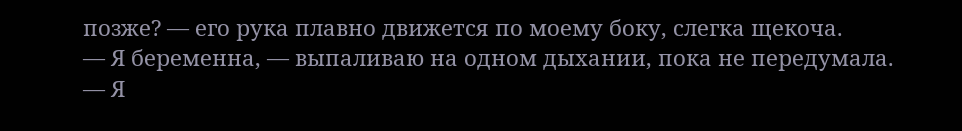позже? — его рука плавно движется по моему боку, слегка щекоча.
— Я беременна, — выпаливаю на одном дыхании, пока не передумала.
— Я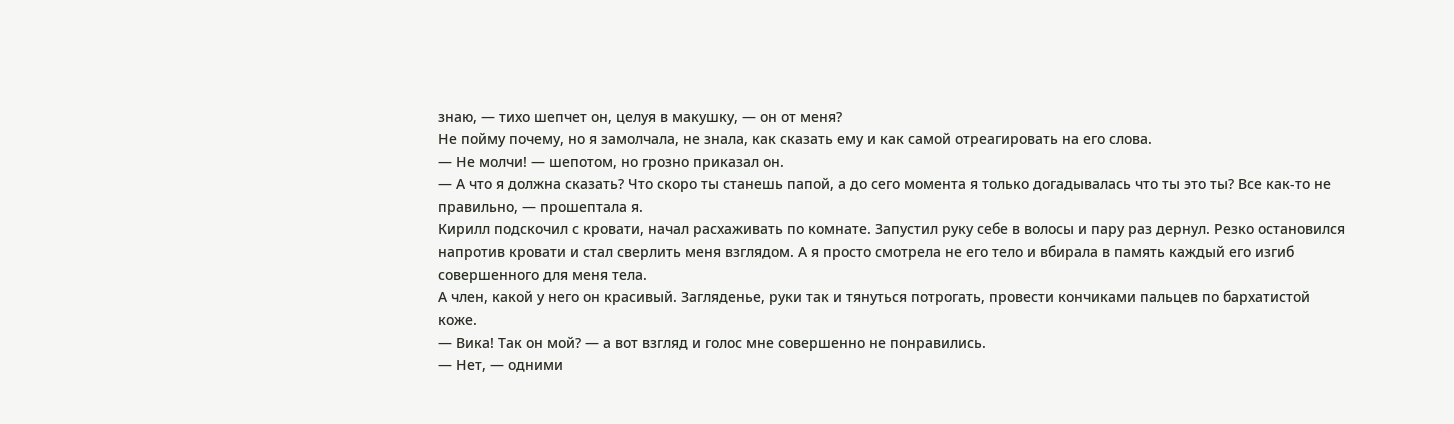знаю, — тихо шепчет он, целуя в макушку, — он от меня?
Не пойму почему, но я замолчала, не знала, как сказать ему и как самой отреагировать на его слова.
— Не молчи! — шепотом, но грозно приказал он.
— А что я должна сказать? Что скоро ты станешь папой, а до сего момента я только догадывалась что ты это ты? Все как-то не правильно, — прошептала я.
Кирилл подскочил с кровати, начал расхаживать по комнате. Запустил руку себе в волосы и пару раз дернул. Резко остановился напротив кровати и стал сверлить меня взглядом. А я просто смотрела не его тело и вбирала в память каждый его изгиб совершенного для меня тела.
А член, какой у него он красивый. Загляденье, руки так и тянуться потрогать, провести кончиками пальцев по бархатистой коже.
— Вика! Так он мой? — а вот взгляд и голос мне совершенно не понравились.
— Нет, — одними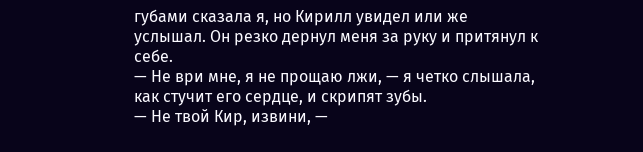губами сказала я, но Кирилл увидел или же услышал. Он резко дернул меня за руку и притянул к себе.
— Не ври мне, я не прощаю лжи, — я четко слышала, как стучит его сердце, и скрипят зубы.
— Не твой Кир, извини, —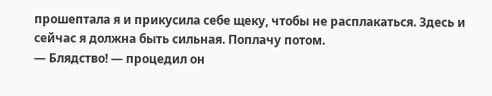прошептала я и прикусила себе щеку, чтобы не расплакаться. Здесь и сейчас я должна быть сильная. Поплачу потом.
— Блядство! — процедил он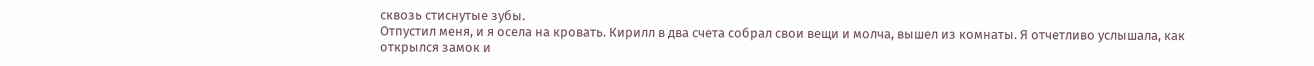сквозь стиснутые зубы.
Отпустил меня, и я осела на кровать. Кирилл в два счета собрал свои вещи и молча, вышел из комнаты. Я отчетливо услышала, как открылся замок и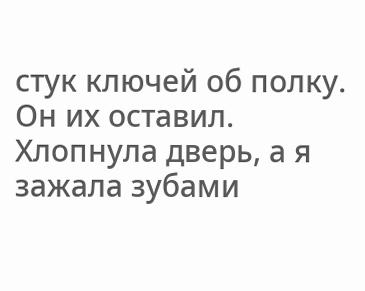стук ключей об полку. Он их оставил. Хлопнула дверь, а я зажала зубами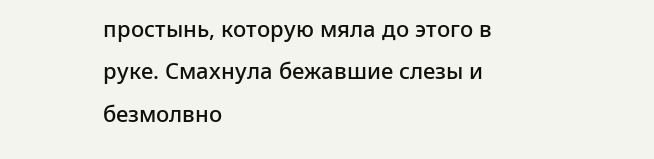простынь, которую мяла до этого в руке. Смахнула бежавшие слезы и безмолвно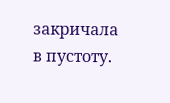закричала в пустоту.